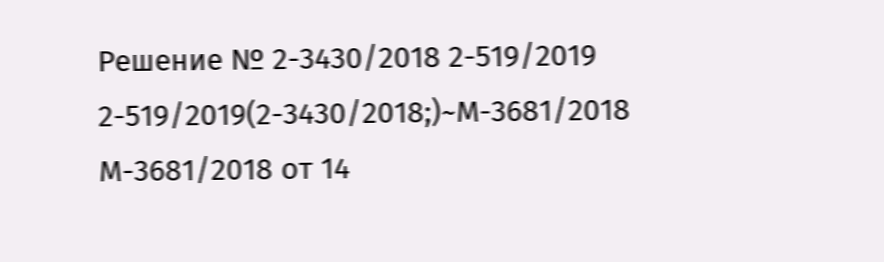Решение № 2-3430/2018 2-519/2019 2-519/2019(2-3430/2018;)~М-3681/2018 М-3681/2018 от 14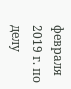февраля 2019 г. по делу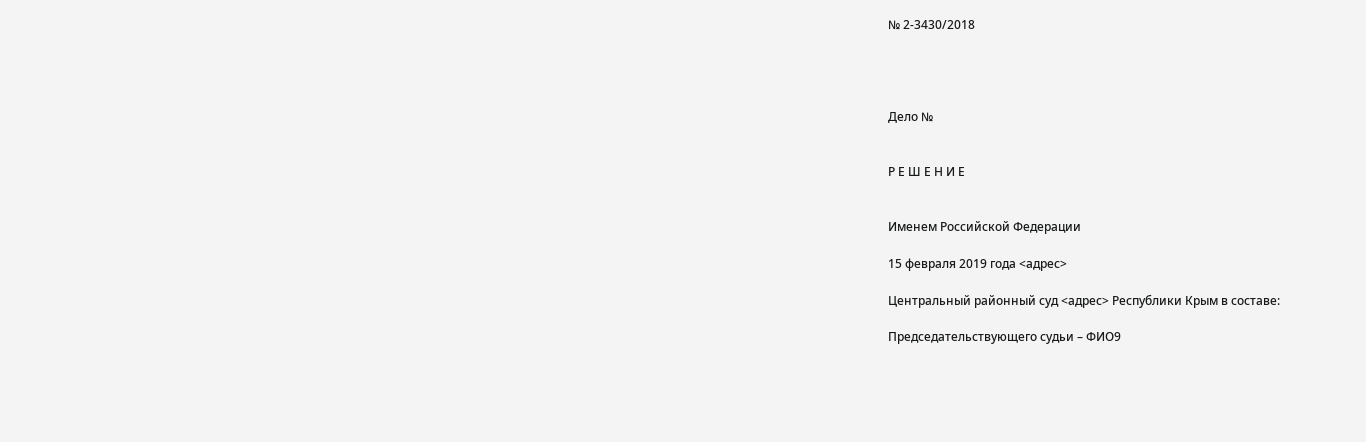№ 2-3430/2018




Дело №


Р Е Ш Е Н И Е


Именем Российской Федерации

15 февраля 2019 года <адрес>

Центральный районный суд <адрес> Республики Крым в составе:

Председательствующего судьи – ФИО9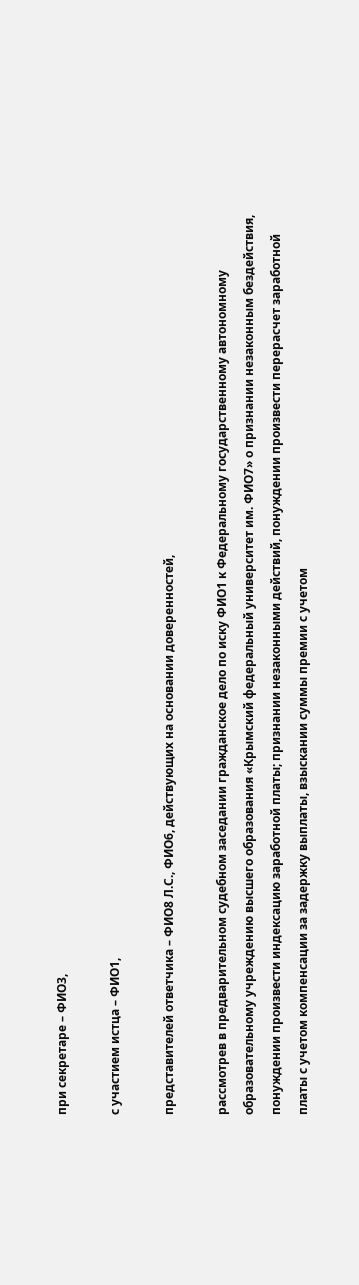при секретаре – ФИО3,

с участием истца – ФИО1,

представителей ответчика – ФИО8 Л.С., ФИО6, действующих на основании доверенностей,

рассмотрев в предварительном судебном заседании гражданское дело по иску ФИО1 к Федеральному государственному автономному образовательному учреждению высшего образования «Крымский федеральный университет им. ФИО7» о признании незаконным бездействия, понуждении произвести индексацию заработной платы; признании незаконными действий, понуждении произвести перерасчет заработной платы с учетом компенсации за задержку выплаты, взыскании суммы премии с учетом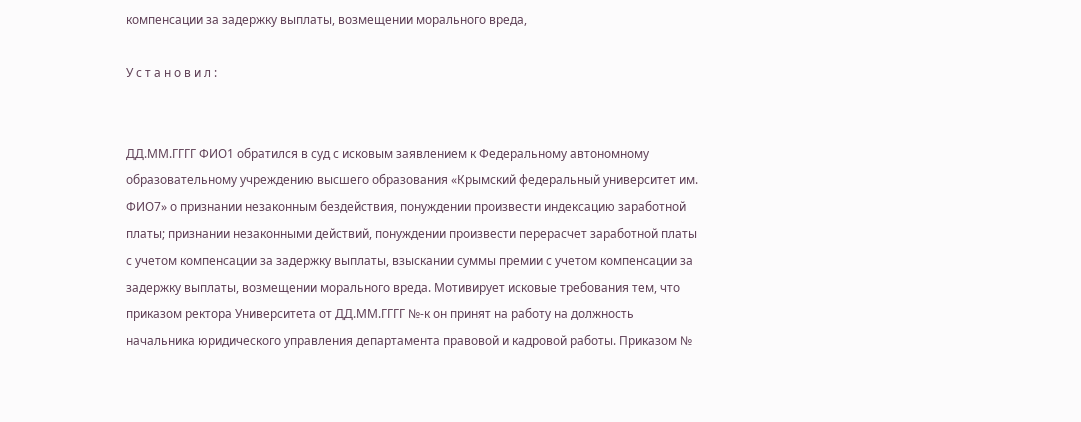компенсации за задержку выплаты, возмещении морального вреда,

У с т а н о в и л :


ДД.ММ.ГГГГ ФИО1 обратился в суд с исковым заявлением к Федеральному автономному образовательному учреждению высшего образования «Крымский федеральный университет им. ФИО7» о признании незаконным бездействия, понуждении произвести индексацию заработной платы; признании незаконными действий, понуждении произвести перерасчет заработной платы с учетом компенсации за задержку выплаты, взыскании суммы премии с учетом компенсации за задержку выплаты, возмещении морального вреда. Мотивирует исковые требования тем, что приказом ректора Университета от ДД.ММ.ГГГГ №-к он принят на работу на должность начальника юридического управления департамента правовой и кадровой работы. Приказом №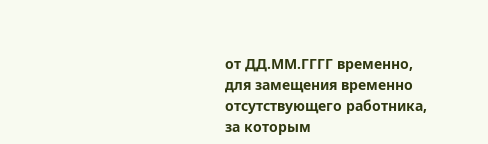от ДД.ММ.ГГГГ временно, для замещения временно отсутствующего работника, за которым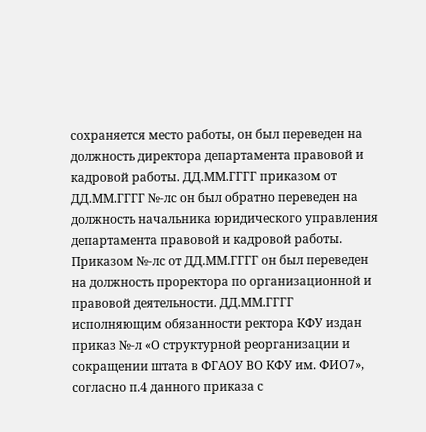сохраняется место работы, он был переведен на должность директора департамента правовой и кадровой работы. ДД.ММ.ГГГГ приказом от ДД.ММ.ГГГГ №-лс он был обратно переведен на должность начальника юридического управления департамента правовой и кадровой работы. Приказом №-лс от ДД.ММ.ГГГГ он был переведен на должность проректора по организационной и правовой деятельности. ДД.ММ.ГГГГ исполняющим обязанности ректора КФУ издан приказ №-л «О структурной реорганизации и сокращении штата в ФГАОУ ВО КФУ им. ФИО7», согласно п.4 данного приказа с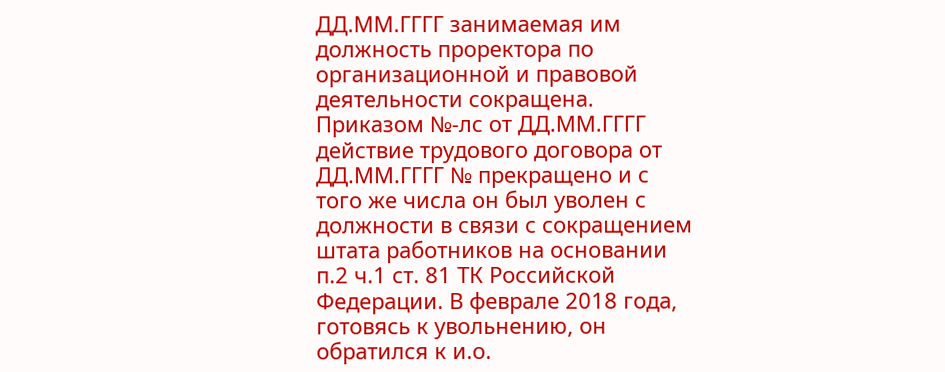ДД.ММ.ГГГГ занимаемая им должность проректора по организационной и правовой деятельности сокращена. Приказом №-лс от ДД.ММ.ГГГГ действие трудового договора от ДД.ММ.ГГГГ № прекращено и с того же числа он был уволен с должности в связи с сокращением штата работников на основании п.2 ч.1 ст. 81 ТК Российской Федерации. В феврале 2018 года, готовясь к увольнению, он обратился к и.о.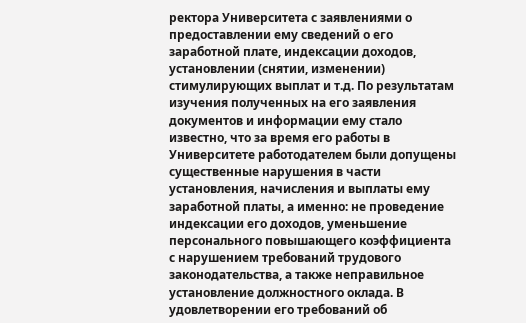ректора Университета с заявлениями о предоставлении ему сведений о его заработной плате, индексации доходов, установлении (снятии, изменении) стимулирующих выплат и т.д. По результатам изучения полученных на его заявления документов и информации ему стало известно, что за время его работы в Университете работодателем были допущены существенные нарушения в части установления, начисления и выплаты ему заработной платы, а именно: не проведение индексации его доходов, уменьшение персонального повышающего коэффициента с нарушением требований трудового законодательства, а также неправильное установление должностного оклада. В удовлетворении его требований об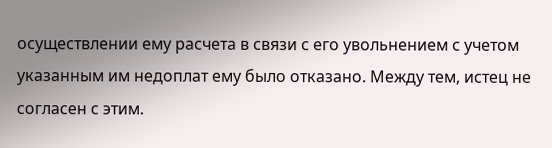осуществлении ему расчета в связи с его увольнением с учетом указанным им недоплат ему было отказано. Между тем, истец не согласен с этим.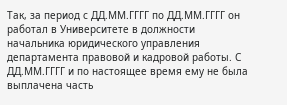Так, за период с ДД.ММ.ГГГГ по ДД.ММ.ГГГГ он работал в Университете в должности начальника юридического управления департамента правовой и кадровой работы. С ДД.ММ.ГГГГ и по настоящее время ему не была выплачена часть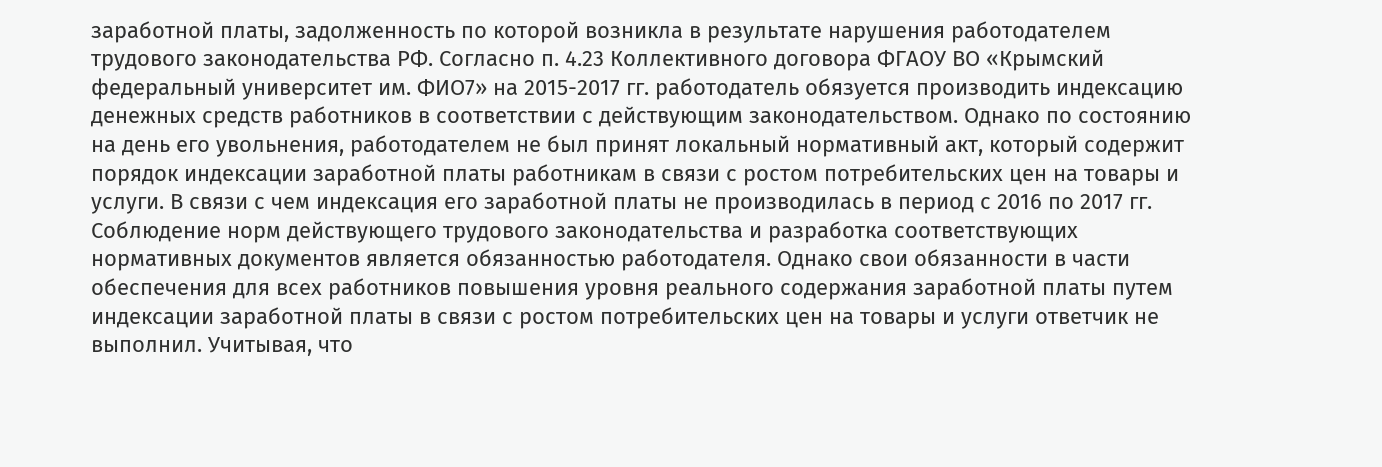заработной платы, задолженность по которой возникла в результате нарушения работодателем трудового законодательства РФ. Согласно п. 4.23 Коллективного договора ФГАОУ ВО «Крымский федеральный университет им. ФИО7» на 2015-2017 гг. работодатель обязуется производить индексацию денежных средств работников в соответствии с действующим законодательством. Однако по состоянию на день его увольнения, работодателем не был принят локальный нормативный акт, который содержит порядок индексации заработной платы работникам в связи с ростом потребительских цен на товары и услуги. В связи с чем индексация его заработной платы не производилась в период с 2016 по 2017 гг. Соблюдение норм действующего трудового законодательства и разработка соответствующих нормативных документов является обязанностью работодателя. Однако свои обязанности в части обеспечения для всех работников повышения уровня реального содержания заработной платы путем индексации заработной платы в связи с ростом потребительских цен на товары и услуги ответчик не выполнил. Учитывая, что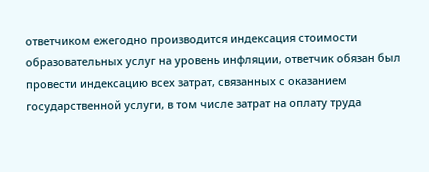ответчиком ежегодно производится индексация стоимости образовательных услуг на уровень инфляции, ответчик обязан был провести индексацию всех затрат, связанных с оказанием государственной услуги, в том числе затрат на оплату труда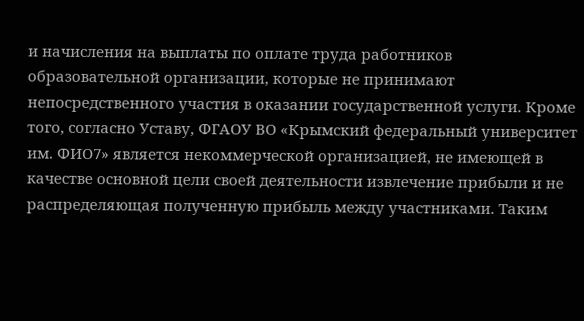и начисления на выплаты по оплате труда работников образовательной организации, которые не принимают непосредственного участия в оказании государственной услуги. Кроме того, согласно Уставу, ФГАОУ ВО «Крымский федеральный университет им. ФИО7» является некоммерческой организацией, не имеющей в качестве основной цели своей деятельности извлечение прибыли и не распределяющая полученную прибыль между участниками. Таким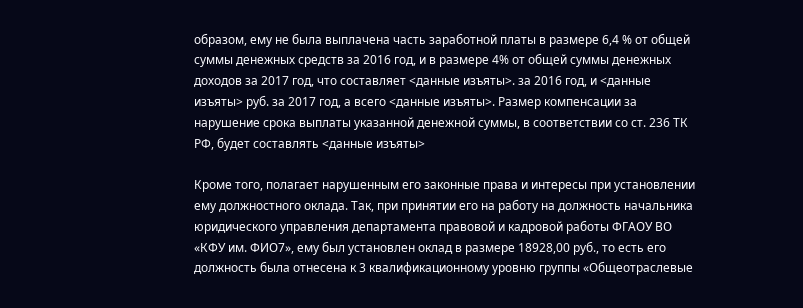образом, ему не была выплачена часть заработной платы в размере 6,4 % от общей суммы денежных средств за 2016 год, и в размере 4% от общей суммы денежных доходов за 2017 год, что составляет <данные изъяты>. за 2016 год, и <данные изъяты> руб. за 2017 год, а всего <данные изъяты>. Размер компенсации за нарушение срока выплаты указанной денежной суммы, в соответствии со ст. 236 ТК РФ, будет составлять <данные изъяты>

Кроме того, полагает нарушенным его законные права и интересы при установлении ему должностного оклада. Так, при принятии его на работу на должность начальника юридического управления департамента правовой и кадровой работы ФГАОУ ВО «КФУ им. ФИО7», ему был установлен оклад в размере 18928,00 руб., то есть его должность была отнесена к 3 квалификационному уровню группы «Общеотраслевые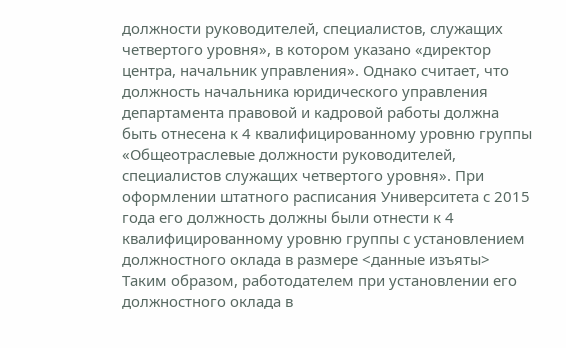должности руководителей, специалистов, служащих четвертого уровня», в котором указано «директор центра, начальник управления». Однако считает, что должность начальника юридического управления департамента правовой и кадровой работы должна быть отнесена к 4 квалифицированному уровню группы «Общеотраслевые должности руководителей, специалистов служащих четвертого уровня». При оформлении штатного расписания Университета с 2015 года его должность должны были отнести к 4 квалифицированному уровню группы с установлением должностного оклада в размере <данные изъяты> Таким образом, работодателем при установлении его должностного оклада в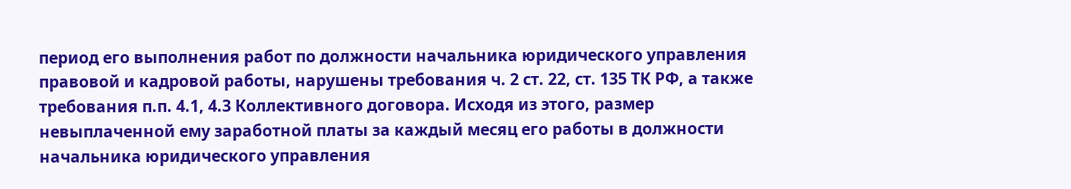период его выполнения работ по должности начальника юридического управления правовой и кадровой работы, нарушены требования ч. 2 ст. 22, ст. 135 ТК РФ, а также требования п.п. 4.1, 4.3 Коллективного договора. Исходя из этого, размер невыплаченной ему заработной платы за каждый месяц его работы в должности начальника юридического управления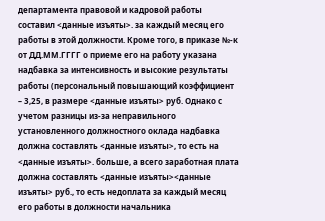департамента правовой и кадровой работы составил <данные изъяты>. за каждый месяц его работы в этой должности. Кроме того, в приказе №-к от ДД.ММ.ГГГГ о приеме его на работу указана надбавка за интенсивность и высокие результаты работы (персональный повышающий коэффициент – 3,25, в размере <данные изъяты> руб. Однако с учетом разницы из-за неправильного установленного должностного оклада надбавка должна составлять <данные изъяты>, то есть на <данные изъяты>. больше, а всего заработная плата должна составлять <данные изъяты><данные изъяты> руб., то есть недоплата за каждый месяц его работы в должности начальника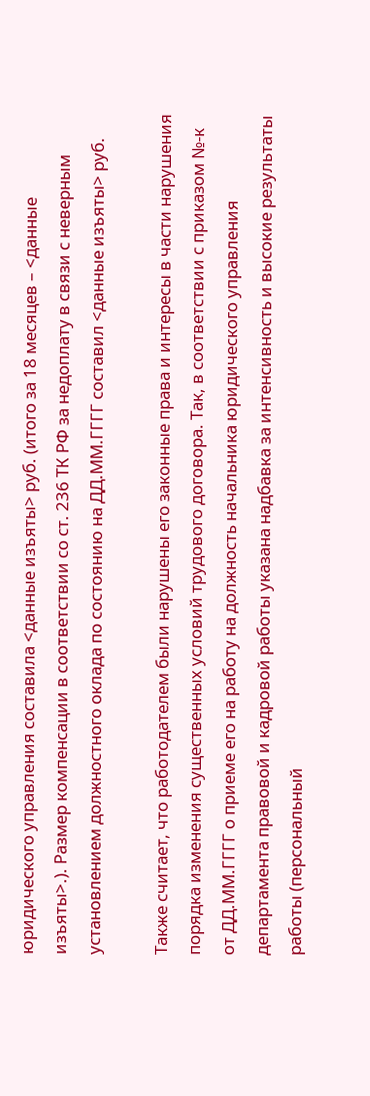юридического управления составила <данные изъяты> руб. (итого за 18 месяцев – <данные изъяты>.). Размер компенсации в соответствии со ст. 236 ТК РФ за недоплату в связи с неверным установлением должностного оклада по состоянию на ДД.ММ.ГГГГ составил <данные изъяты> руб.

Также считает, что работодателем были нарушены его законные права и интересы в части нарушения порядка изменения существенных условий трудового договора. Так, в соответствии с приказом №-к от ДД.ММ.ГГГГ о приеме его на работу на должность начальника юридического управления департамента правовой и кадровой работы указана надбавка за интенсивность и высокие результаты работы (персональный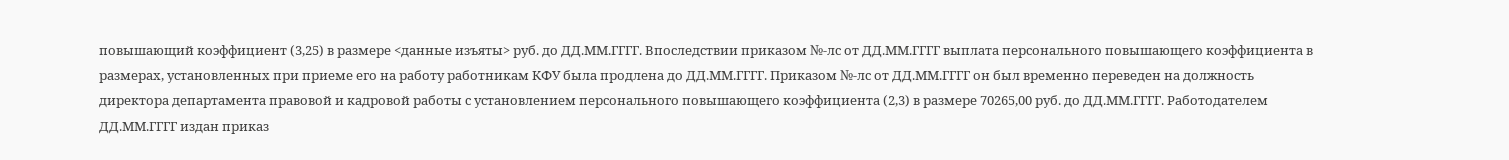повышающий коэффициент (3,25) в размере <данные изъяты> руб. до ДД.ММ.ГГГГ. Впоследствии приказом №-лс от ДД.ММ.ГГГГ выплата персонального повышающего коэффициента в размерах, установленных при приеме его на работу работникам КФУ была продлена до ДД.ММ.ГГГГ. Приказом №-лс от ДД.ММ.ГГГГ он был временно переведен на должность директора департамента правовой и кадровой работы с установлением персонального повышающего коэффициента (2,3) в размере 70265,00 руб. до ДД.ММ.ГГГГ. Работодателем ДД.ММ.ГГГГ издан приказ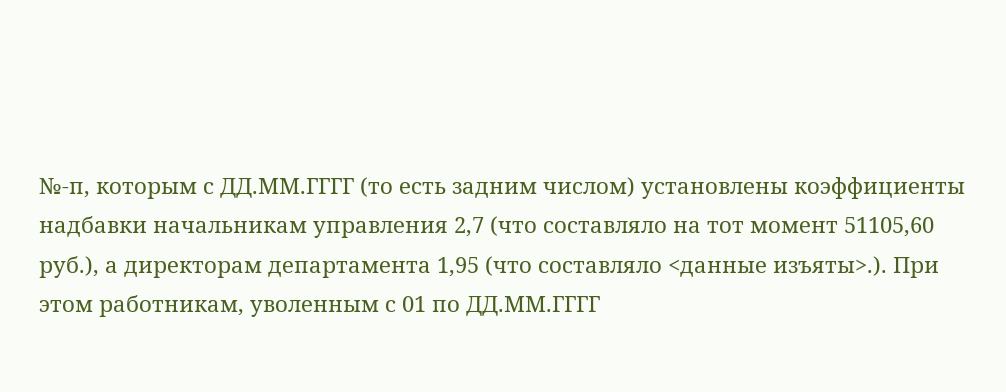№-п, которым с ДД.ММ.ГГГГ (то есть задним числом) установлены коэффициенты надбавки начальникам управления 2,7 (что составляло на тот момент 51105,60 руб.), а директорам департамента 1,95 (что составляло <данные изъяты>.). При этом работникам, уволенным с 01 по ДД.ММ.ГГГГ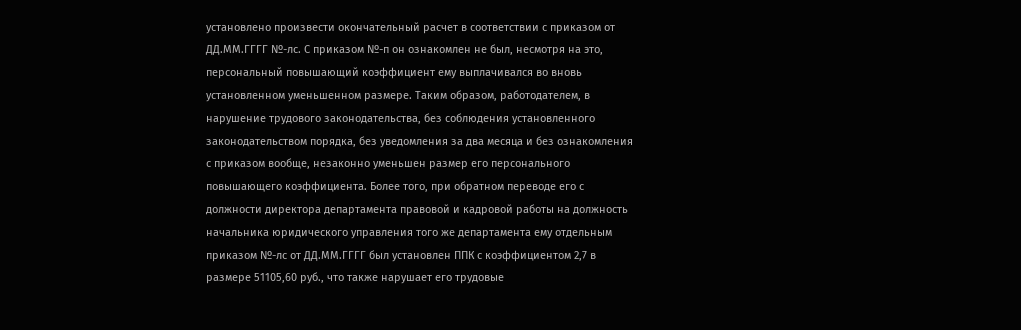установлено произвести окончательный расчет в соответствии с приказом от ДД.ММ.ГГГГ №-лс. С приказом №-п он ознакомлен не был, несмотря на это, персональный повышающий коэффициент ему выплачивался во вновь установленном уменьшенном размере. Таким образом, работодателем, в нарушение трудового законодательства, без соблюдения установленного законодательством порядка, без уведомления за два месяца и без ознакомления с приказом вообще, незаконно уменьшен размер его персонального повышающего коэффициента. Более того, при обратном переводе его с должности директора департамента правовой и кадровой работы на должность начальника юридического управления того же департамента ему отдельным приказом №-лс от ДД.ММ.ГГГГ был установлен ППК с коэффициентом 2,7 в размере 51105,60 руб., что также нарушает его трудовые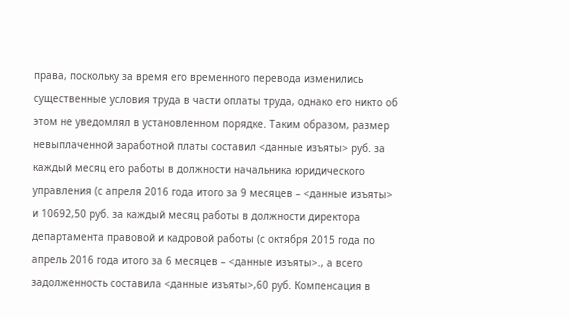права, поскольку за время его временного перевода изменились существенные условия труда в части оплаты труда, однако его никто об этом не уведомлял в установленном порядке. Таким образом, размер невыплаченной заработной платы составил <данные изъяты> руб. за каждый месяц его работы в должности начальника юридического управления (с апреля 2016 года итого за 9 месяцев – <данные изъяты> и 10692,50 руб. за каждый месяц работы в должности директора департамента правовой и кадровой работы (с октября 2015 года по апрель 2016 года итого за 6 месяцев – <данные изъяты>., а всего задолженность составила <данные изъяты>,60 руб. Компенсация в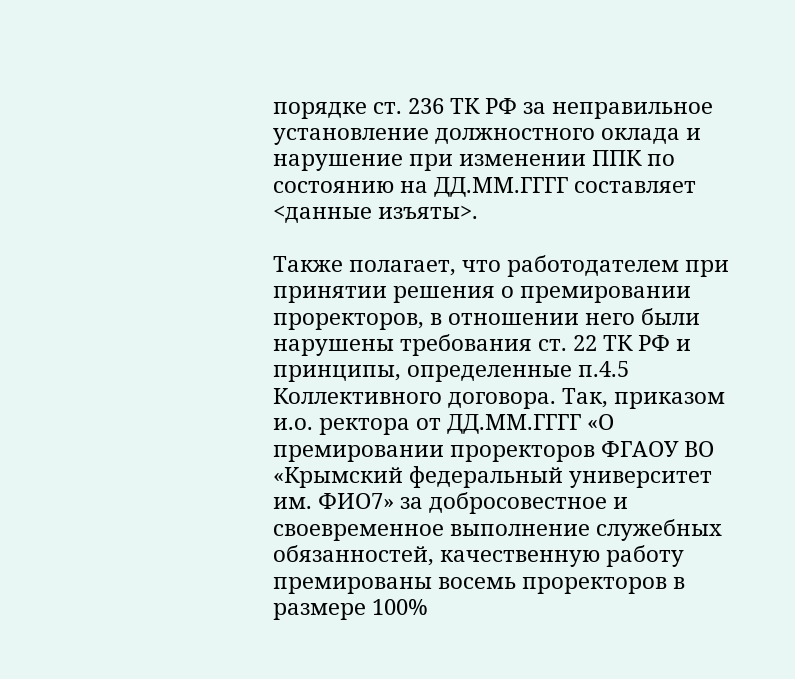порядке ст. 236 ТК РФ за неправильное установление должностного оклада и нарушение при изменении ППК по состоянию на ДД.ММ.ГГГГ составляет <данные изъяты>.

Также полагает, что работодателем при принятии решения о премировании проректоров, в отношении него были нарушены требования ст. 22 ТК РФ и принципы, определенные п.4.5 Коллективного договора. Так, приказом и.о. ректора от ДД.ММ.ГГГГ «О премировании проректоров ФГАОУ ВО «Крымский федеральный университет им. ФИО7» за добросовестное и своевременное выполнение служебных обязанностей, качественную работу премированы восемь проректоров в размере 100%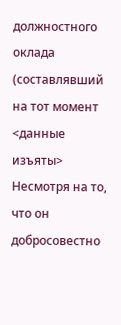должностного оклада (составлявший на тот момент <данные изъяты> Несмотря на то, что он добросовестно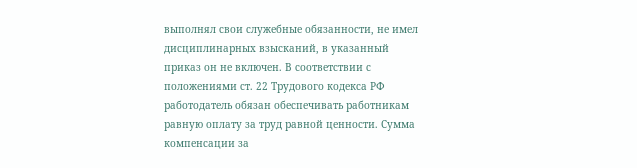выполнял свои служебные обязанности, не имел дисциплинарных взысканий, в указанный приказ он не включен. В соответствии с положениями ст. 22 Трудового кодекса РФ работодатель обязан обеспечивать работникам равную оплату за труд равной ценности. Сумма компенсации за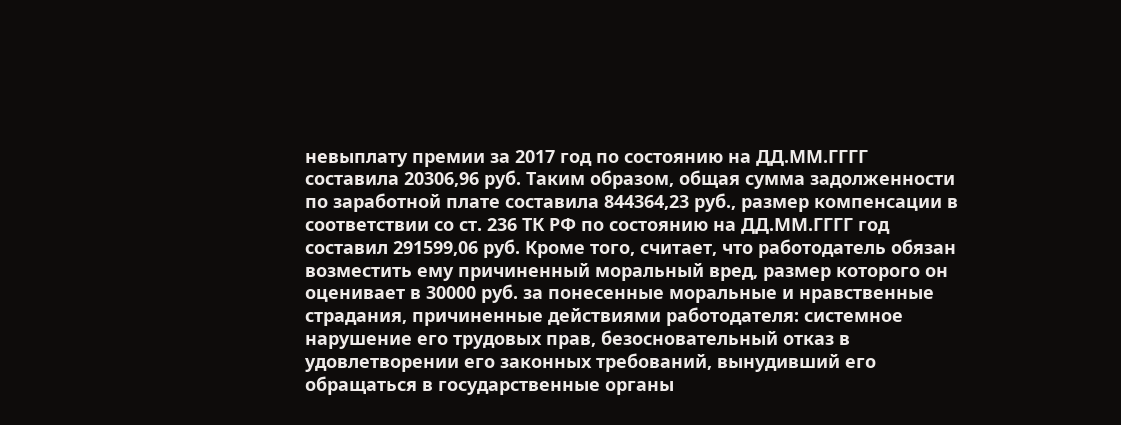невыплату премии за 2017 год по состоянию на ДД.ММ.ГГГГ составила 20306,96 руб. Таким образом, общая сумма задолженности по заработной плате составила 844364,23 руб., размер компенсации в соответствии со ст. 236 ТК РФ по состоянию на ДД.ММ.ГГГГ год составил 291599,06 руб. Кроме того, считает, что работодатель обязан возместить ему причиненный моральный вред, размер которого он оценивает в 30000 руб. за понесенные моральные и нравственные страдания, причиненные действиями работодателя: системное нарушение его трудовых прав, безосновательный отказ в удовлетворении его законных требований, вынудивший его обращаться в государственные органы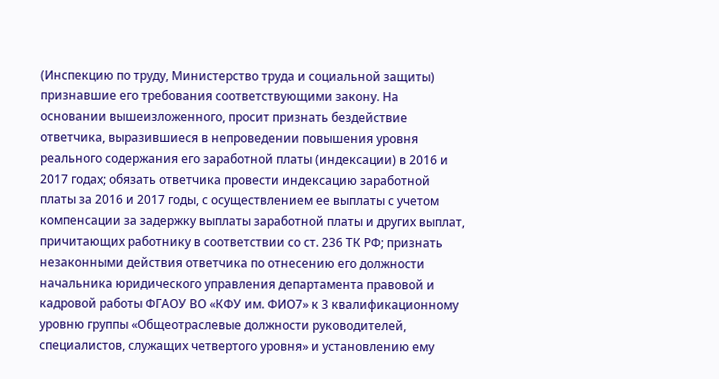(Инспекцию по труду, Министерство труда и социальной защиты) признавшие его требования соответствующими закону. На основании вышеизложенного, просит признать бездействие ответчика, выразившиеся в непроведении повышения уровня реального содержания его заработной платы (индексации) в 2016 и 2017 годах; обязать ответчика провести индексацию заработной платы за 2016 и 2017 годы, с осуществлением ее выплаты с учетом компенсации за задержку выплаты заработной платы и других выплат, причитающих работнику в соответствии со ст. 236 ТК РФ; признать незаконными действия ответчика по отнесению его должности начальника юридического управления департамента правовой и кадровой работы ФГАОУ ВО «КФУ им. ФИО7» к 3 квалификационному уровню группы «Общеотраслевые должности руководителей, специалистов, служащих четвертого уровня» и установлению ему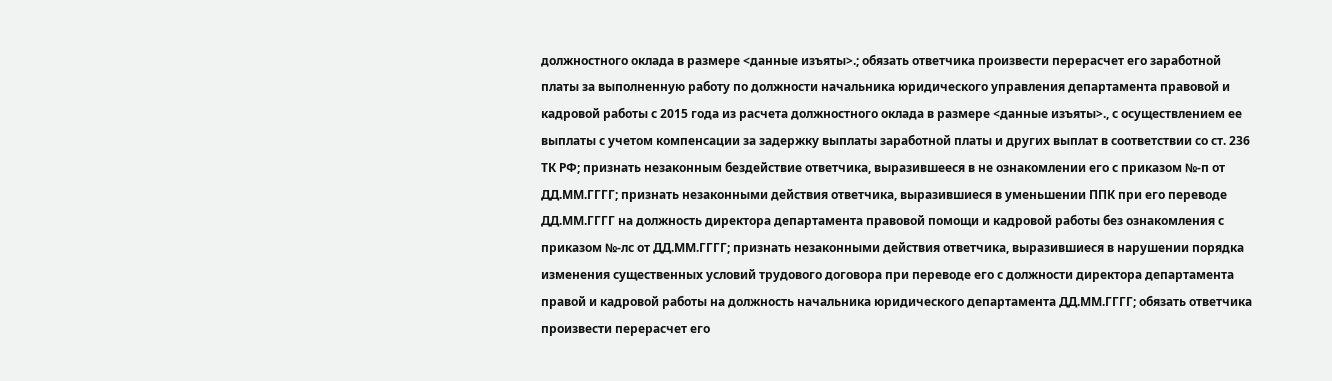должностного оклада в размере <данные изъяты>.; обязать ответчика произвести перерасчет его заработной платы за выполненную работу по должности начальника юридического управления департамента правовой и кадровой работы с 2015 года из расчета должностного оклада в размере <данные изъяты>., с осуществлением ее выплаты с учетом компенсации за задержку выплаты заработной платы и других выплат в соответствии со ст. 236 ТК РФ; признать незаконным бездействие ответчика, выразившееся в не ознакомлении его с приказом №-п от ДД.ММ.ГГГГ; признать незаконными действия ответчика, выразившиеся в уменьшении ППК при его переводе ДД.ММ.ГГГГ на должность директора департамента правовой помощи и кадровой работы без ознакомления с приказом №-лс от ДД.ММ.ГГГГ; признать незаконными действия ответчика, выразившиеся в нарушении порядка изменения существенных условий трудового договора при переводе его с должности директора департамента правой и кадровой работы на должность начальника юридического департамента ДД.ММ.ГГГГ; обязать ответчика произвести перерасчет его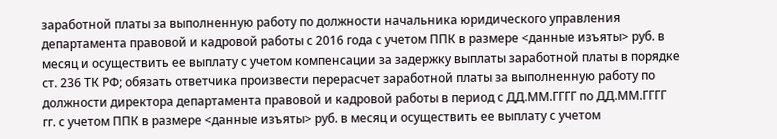заработной платы за выполненную работу по должности начальника юридического управления департамента правовой и кадровой работы с 2016 года с учетом ППК в размере <данные изъяты> руб. в месяц и осуществить ее выплату с учетом компенсации за задержку выплаты заработной платы в порядке ст. 236 ТК РФ; обязать ответчика произвести перерасчет заработной платы за выполненную работу по должности директора департамента правовой и кадровой работы в период с ДД.ММ.ГГГГ по ДД.ММ.ГГГГ гг. с учетом ППК в размере <данные изъяты> руб. в месяц и осуществить ее выплату с учетом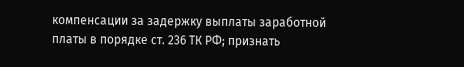компенсации за задержку выплаты заработной платы в порядке ст. 236 ТК РФ; признать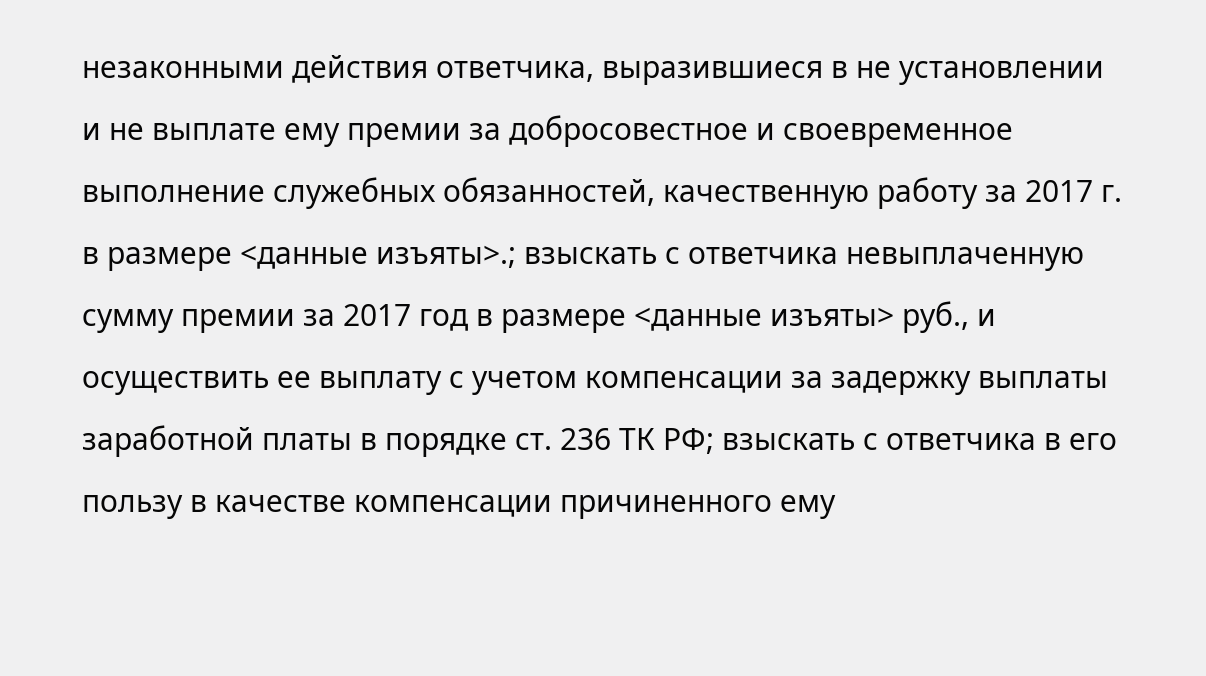незаконными действия ответчика, выразившиеся в не установлении и не выплате ему премии за добросовестное и своевременное выполнение служебных обязанностей, качественную работу за 2017 г. в размере <данные изъяты>.; взыскать с ответчика невыплаченную сумму премии за 2017 год в размере <данные изъяты> руб., и осуществить ее выплату с учетом компенсации за задержку выплаты заработной платы в порядке ст. 236 ТК РФ; взыскать с ответчика в его пользу в качестве компенсации причиненного ему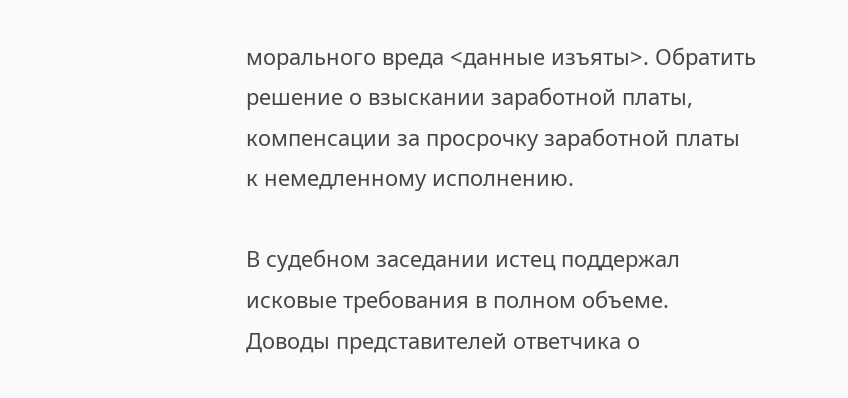морального вреда <данные изъяты>. Обратить решение о взыскании заработной платы, компенсации за просрочку заработной платы к немедленному исполнению.

В судебном заседании истец поддержал исковые требования в полном объеме. Доводы представителей ответчика о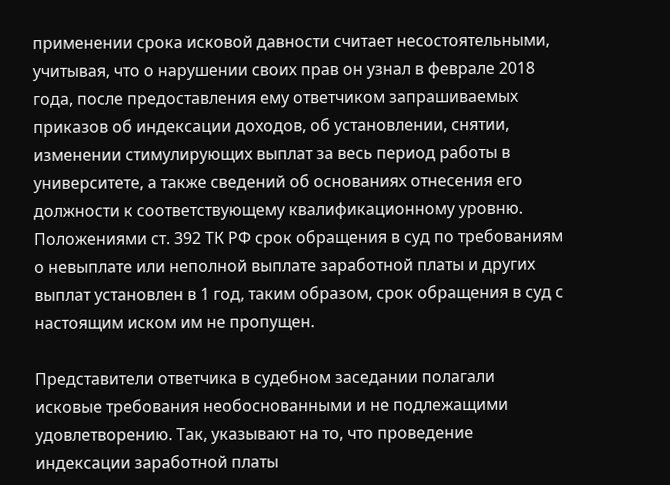применении срока исковой давности считает несостоятельными, учитывая, что о нарушении своих прав он узнал в феврале 2018 года, после предоставления ему ответчиком запрашиваемых приказов об индексации доходов, об установлении, снятии, изменении стимулирующих выплат за весь период работы в университете, а также сведений об основаниях отнесения его должности к соответствующему квалификационному уровню. Положениями ст. 392 ТК РФ срок обращения в суд по требованиям о невыплате или неполной выплате заработной платы и других выплат установлен в 1 год, таким образом, срок обращения в суд с настоящим иском им не пропущен.

Представители ответчика в судебном заседании полагали исковые требования необоснованными и не подлежащими удовлетворению. Так, указывают на то, что проведение индексации заработной платы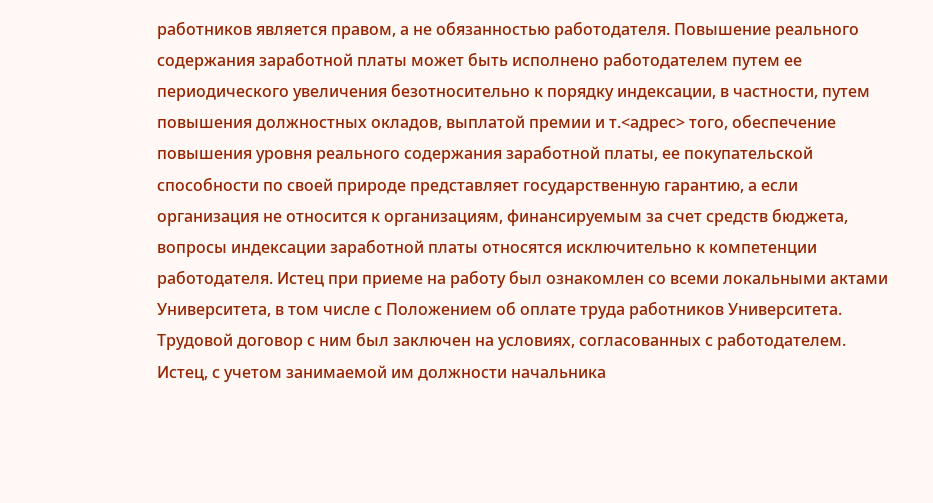работников является правом, а не обязанностью работодателя. Повышение реального содержания заработной платы может быть исполнено работодателем путем ее периодического увеличения безотносительно к порядку индексации, в частности, путем повышения должностных окладов, выплатой премии и т.<адрес> того, обеспечение повышения уровня реального содержания заработной платы, ее покупательской способности по своей природе представляет государственную гарантию, а если организация не относится к организациям, финансируемым за счет средств бюджета, вопросы индексации заработной платы относятся исключительно к компетенции работодателя. Истец при приеме на работу был ознакомлен со всеми локальными актами Университета, в том числе с Положением об оплате труда работников Университета. Трудовой договор с ним был заключен на условиях, согласованных с работодателем. Истец, с учетом занимаемой им должности начальника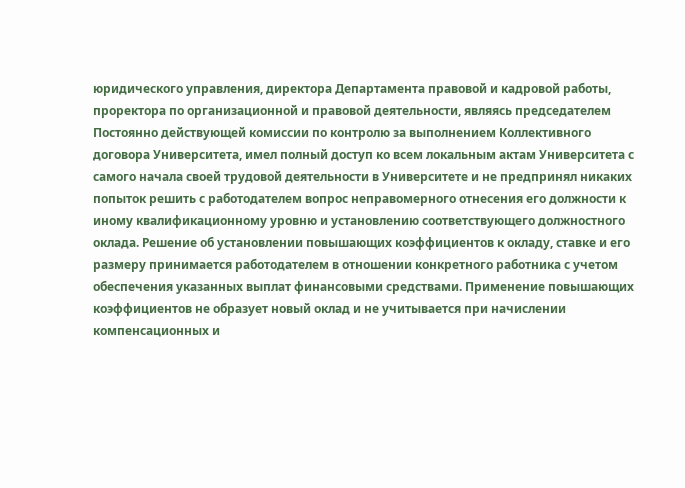юридического управления, директора Департамента правовой и кадровой работы, проректора по организационной и правовой деятельности, являясь председателем Постоянно действующей комиссии по контролю за выполнением Коллективного договора Университета, имел полный доступ ко всем локальным актам Университета с самого начала своей трудовой деятельности в Университете и не предпринял никаких попыток решить с работодателем вопрос неправомерного отнесения его должности к иному квалификационному уровню и установлению соответствующего должностного оклада. Решение об установлении повышающих коэффициентов к окладу, ставке и его размеру принимается работодателем в отношении конкретного работника с учетом обеспечения указанных выплат финансовыми средствами. Применение повышающих коэффициентов не образует новый оклад и не учитывается при начислении компенсационных и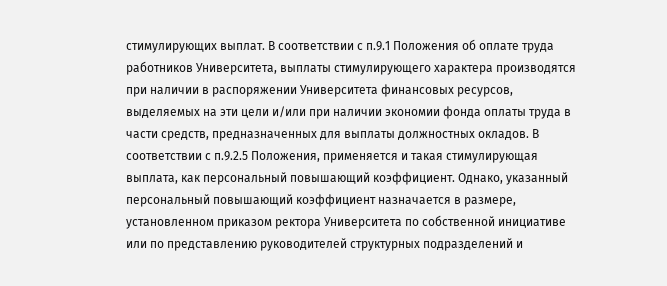стимулирующих выплат. В соответствии с п.9.1 Положения об оплате труда работников Университета, выплаты стимулирующего характера производятся при наличии в распоряжении Университета финансовых ресурсов, выделяемых на эти цели и/или при наличии экономии фонда оплаты труда в части средств, предназначенных для выплаты должностных окладов. В соответствии с п.9.2.5 Положения, применяется и такая стимулирующая выплата, как персональный повышающий коэффициент. Однако, указанный персональный повышающий коэффициент назначается в размере, установленном приказом ректора Университета по собственной инициативе или по представлению руководителей структурных подразделений и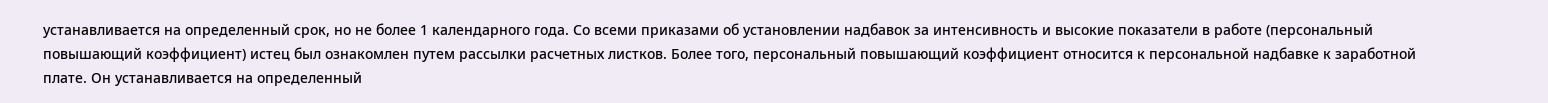устанавливается на определенный срок, но не более 1 календарного года. Со всеми приказами об установлении надбавок за интенсивность и высокие показатели в работе (персональный повышающий коэффициент) истец был ознакомлен путем рассылки расчетных листков. Более того, персональный повышающий коэффициент относится к персональной надбавке к заработной плате. Он устанавливается на определенный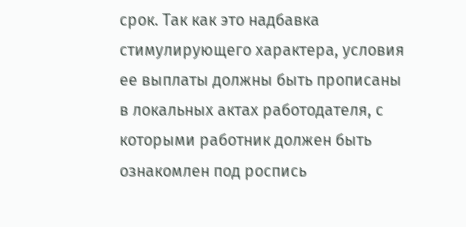срок. Так как это надбавка стимулирующего характера, условия ее выплаты должны быть прописаны в локальных актах работодателя, с которыми работник должен быть ознакомлен под роспись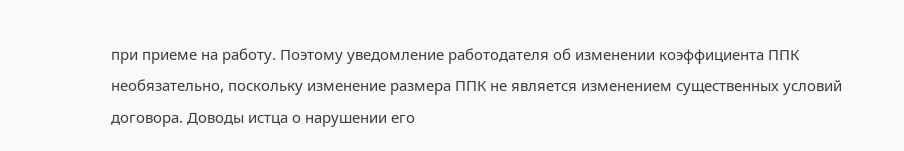при приеме на работу. Поэтому уведомление работодателя об изменении коэффициента ППК необязательно, поскольку изменение размера ППК не является изменением существенных условий договора. Доводы истца о нарушении его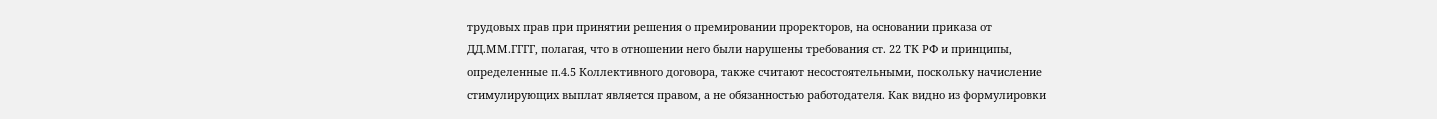трудовых прав при принятии решения о премировании проректоров, на основании приказа от ДД.ММ.ГГГГ, полагая, что в отношении него были нарушены требования ст. 22 ТК РФ и принципы, определенные п.4.5 Коллективного договора, также считают несостоятельными, поскольку начисление стимулирующих выплат является правом, а не обязанностью работодателя. Как видно из формулировки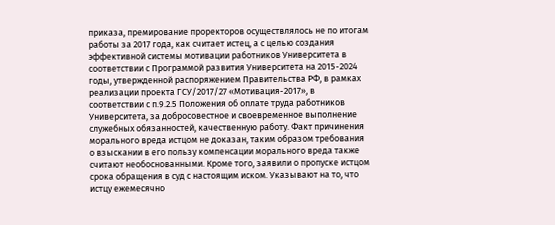приказа, премирование проректоров осуществлялось не по итогам работы за 2017 года, как считает истец, а с целью создания эффективной системы мотивации работников Университета в соответствии с Программой развития Университета на 2015-2024 годы, утвержденной распоряжением Правительства РФ, в рамках реализации проекта ГСУ/2017/27 «Мотивация-2017», в соответствии с п.9.2.5 Положения об оплате труда работников Университета, за добросовестное и своевременное выполнение служебных обязанностей, качественную работу. Факт причинения морального вреда истцом не доказан, таким образом требования о взыскании в его пользу компенсации морального вреда также считают необоснованными. Кроме того, заявили о пропуске истцом срока обращения в суд с настоящим иском. Указывают на то, что истцу ежемесячно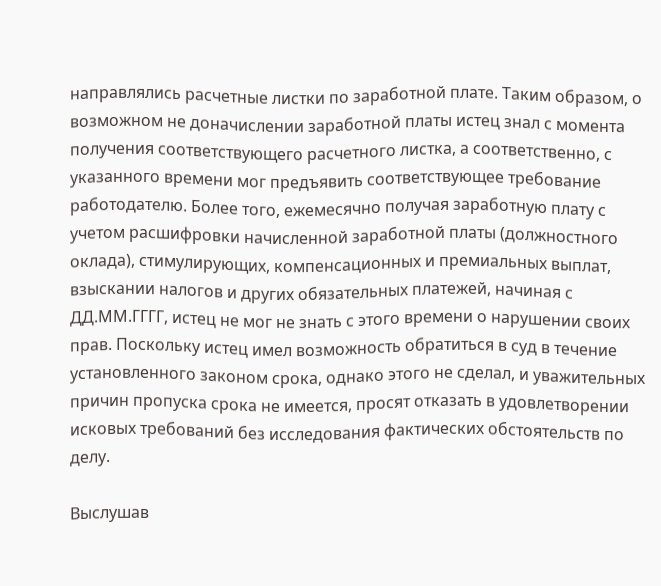направлялись расчетные листки по заработной плате. Таким образом, о возможном не доначислении заработной платы истец знал с момента получения соответствующего расчетного листка, а соответственно, с указанного времени мог предъявить соответствующее требование работодателю. Более того, ежемесячно получая заработную плату с учетом расшифровки начисленной заработной платы (должностного оклада), стимулирующих, компенсационных и премиальных выплат, взыскании налогов и других обязательных платежей, начиная с ДД.ММ.ГГГГ, истец не мог не знать с этого времени о нарушении своих прав. Поскольку истец имел возможность обратиться в суд в течение установленного законом срока, однако этого не сделал, и уважительных причин пропуска срока не имеется, просят отказать в удовлетворении исковых требований без исследования фактических обстоятельств по делу.

Выслушав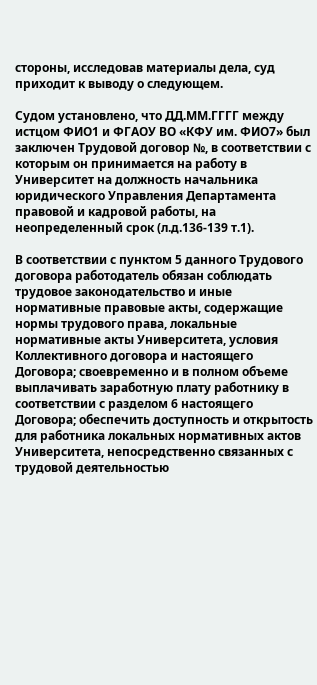стороны, исследовав материалы дела, суд приходит к выводу о следующем.

Судом установлено, что ДД.ММ.ГГГГ между истцом ФИО1 и ФГАОУ ВО «КФУ им. ФИО7» был заключен Трудовой договор №, в соответствии с которым он принимается на работу в Университет на должность начальника юридического Управления Департамента правовой и кадровой работы, на неопределенный срок (л.д.136-139 т.1).

В соответствии с пунктом 5 данного Трудового договора работодатель обязан соблюдать трудовое законодательство и иные нормативные правовые акты, содержащие нормы трудового права, локальные нормативные акты Университета, условия Коллективного договора и настоящего Договора; своевременно и в полном объеме выплачивать заработную плату работнику в соответствии с разделом 6 настоящего Договора; обеспечить доступность и открытость для работника локальных нормативных актов Университета, непосредственно связанных с трудовой деятельностью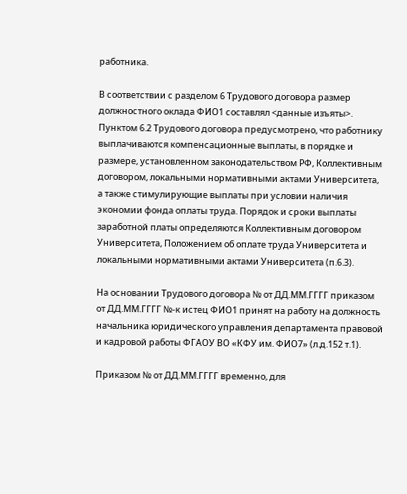работника.

В соответствии с разделом 6 Трудового договора размер должностного оклада ФИО1 составлял <данные изъяты>. Пунктом 6.2 Трудового договора предусмотрено, что работнику выплачиваются компенсационные выплаты, в порядке и размере, установленном законодательством РФ, Коллективным договором, локальными нормативными актами Университета, а также стимулирующие выплаты при условии наличия экономии фонда оплаты труда. Порядок и сроки выплаты заработной платы определяются Коллективным договором Университета, Положением об оплате труда Университета и локальными нормативными актами Университета (п.6.3).

На основании Трудового договора № от ДД.ММ.ГГГГ приказом от ДД.ММ.ГГГГ №-к истец ФИО1 принят на работу на должность начальника юридического управления департамента правовой и кадровой работы ФГАОУ ВО «КФУ им. ФИО7» (л.д.152 т.1).

Приказом № от ДД.ММ.ГГГГ временно, для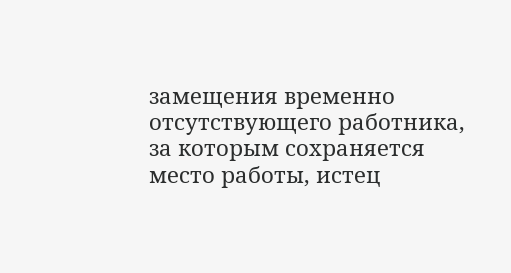замещения временно отсутствующего работника, за которым сохраняется место работы, истец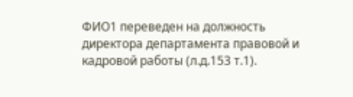ФИО1 переведен на должность директора департамента правовой и кадровой работы (л.д.153 т.1).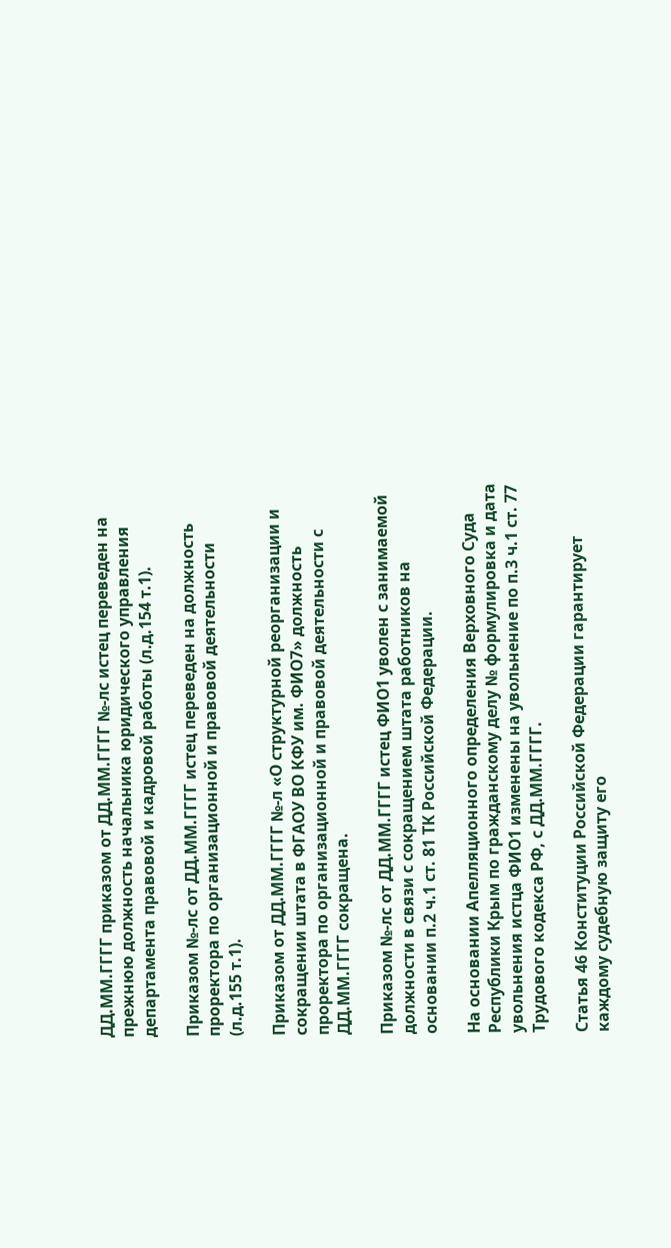ДД.ММ.ГГГГ приказом от ДД.ММ.ГГГГ №-лс истец переведен на прежнюю должность начальника юридического управления департамента правовой и кадровой работы (л.д.154 т.1).

Приказом №-лс от ДД.ММ.ГГГГ истец переведен на должность проректора по организационной и правовой деятельности (л.д.155 т.1).

Приказом от ДД.ММ.ГГГГ №-л «О структурной реорганизации и сокращении штата в ФГАОУ ВО КФУ им. ФИО7» должность проректора по организационной и правовой деятельности с ДД.ММ.ГГГГ сокращена.

Приказом №-лс от ДД.ММ.ГГГГ истец ФИО1 уволен с занимаемой должности в связи с сокращением штата работников на основании п.2 ч.1 ст. 81 ТК Российской Федерации.

На основании Апелляционного определения Верховного Суда Республики Крым по гражданскому делу № формулировка и дата увольнения истца ФИО1 изменены на увольнение по п.3 ч.1 ст. 77 Трудового кодекса РФ, с ДД.ММ.ГГГГ.

Статья 46 Конституции Российской Федерации гарантирует каждому судебную защиту его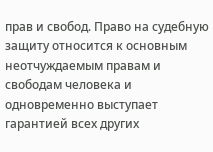прав и свобод. Право на судебную защиту относится к основным неотчуждаемым правам и свободам человека и одновременно выступает гарантией всех других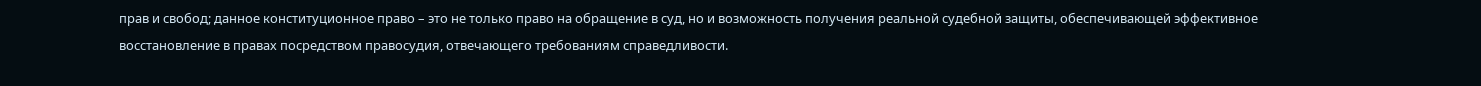прав и свобод; данное конституционное право – это не только право на обращение в суд, но и возможность получения реальной судебной защиты, обеспечивающей эффективное восстановление в правах посредством правосудия, отвечающего требованиям справедливости.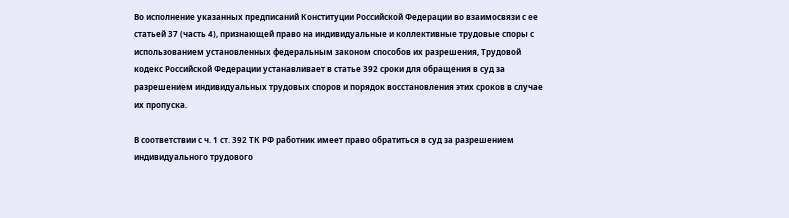Во исполнение указанных предписаний Конституции Российской Федерации во взаимосвязи с ее статьей 37 (часть 4), признающей право на индивидуальные и коллективные трудовые споры с использованием установленных федеральным законом способов их разрешения, Трудовой кодекс Российской Федерации устанавливает в статье 392 сроки для обращения в суд за разрешением индивидуальных трудовых споров и порядок восстановления этих сроков в случае их пропуска.

В соответствии с ч. 1 ст. 392 ТК РФ работник имеет право обратиться в суд за разрешением индивидуального трудового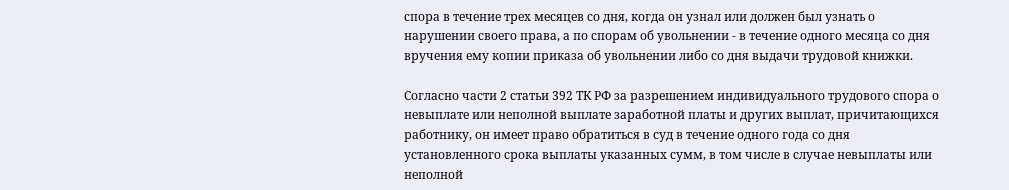спора в течение трех месяцев со дня, когда он узнал или должен был узнать о нарушении своего права, а по спорам об увольнении - в течение одного месяца со дня вручения ему копии приказа об увольнении либо со дня выдачи трудовой книжки.

Согласно части 2 статьи 392 ТК РФ за разрешением индивидуального трудового спора о невыплате или неполной выплате заработной платы и других выплат, причитающихся работнику, он имеет право обратиться в суд в течение одного года со дня установленного срока выплаты указанных сумм, в том числе в случае невыплаты или неполной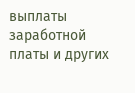выплаты заработной платы и других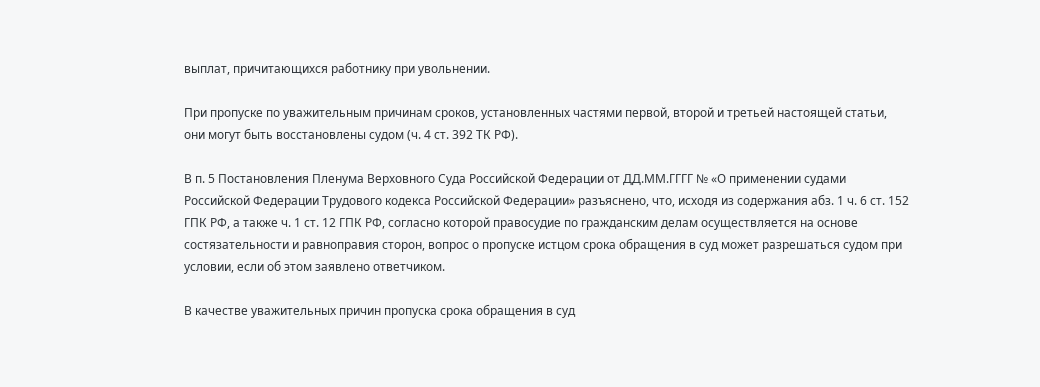выплат, причитающихся работнику при увольнении.

При пропуске по уважительным причинам сроков, установленных частями первой, второй и третьей настоящей статьи, они могут быть восстановлены судом (ч. 4 ст. 392 ТК РФ).

В п. 5 Постановления Пленума Верховного Суда Российской Федерации от ДД.ММ.ГГГГ № «О применении судами Российской Федерации Трудового кодекса Российской Федерации» разъяснено, что, исходя из содержания абз. 1 ч. 6 ст. 152 ГПК РФ, а также ч. 1 ст. 12 ГПК РФ, согласно которой правосудие по гражданским делам осуществляется на основе состязательности и равноправия сторон, вопрос о пропуске истцом срока обращения в суд может разрешаться судом при условии, если об этом заявлено ответчиком.

В качестве уважительных причин пропуска срока обращения в суд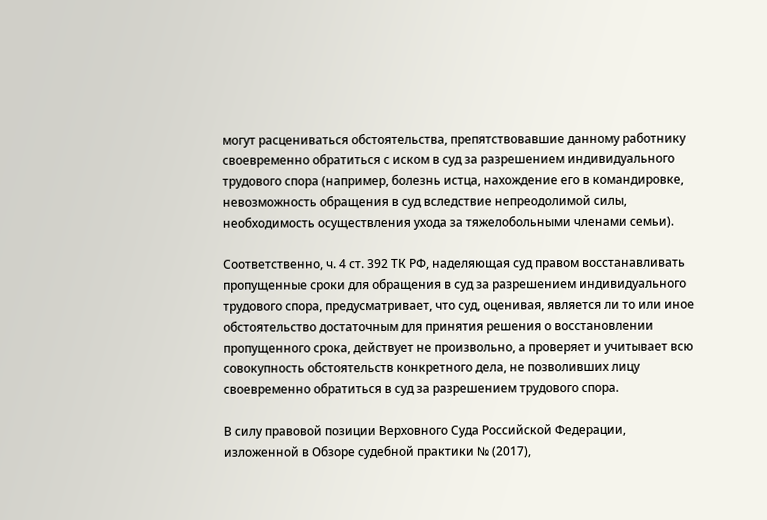могут расцениваться обстоятельства, препятствовавшие данному работнику своевременно обратиться с иском в суд за разрешением индивидуального трудового спора (например, болезнь истца, нахождение его в командировке, невозможность обращения в суд вследствие непреодолимой силы, необходимость осуществления ухода за тяжелобольными членами семьи).

Соответственно, ч. 4 ст. 392 ТК РФ, наделяющая суд правом восстанавливать пропущенные сроки для обращения в суд за разрешением индивидуального трудового спора, предусматривает, что суд, оценивая, является ли то или иное обстоятельство достаточным для принятия решения о восстановлении пропущенного срока, действует не произвольно, а проверяет и учитывает всю совокупность обстоятельств конкретного дела, не позволивших лицу своевременно обратиться в суд за разрешением трудового спора.

В силу правовой позиции Верховного Суда Российской Федерации, изложенной в Обзоре судебной практики № (2017),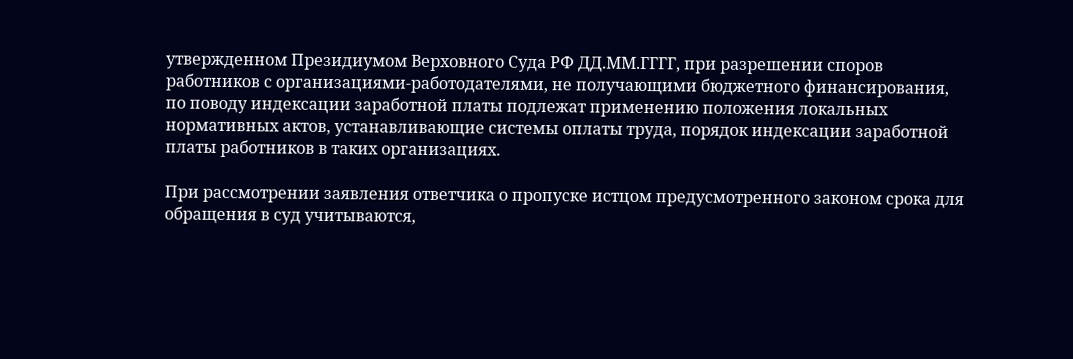утвержденном Президиумом Верховного Суда РФ ДД.ММ.ГГГГ, при разрешении споров работников с организациями-работодателями, не получающими бюджетного финансирования, по поводу индексации заработной платы подлежат применению положения локальных нормативных актов, устанавливающие системы оплаты труда, порядок индексации заработной платы работников в таких организациях.

При рассмотрении заявления ответчика о пропуске истцом предусмотренного законом срока для обращения в суд учитываются,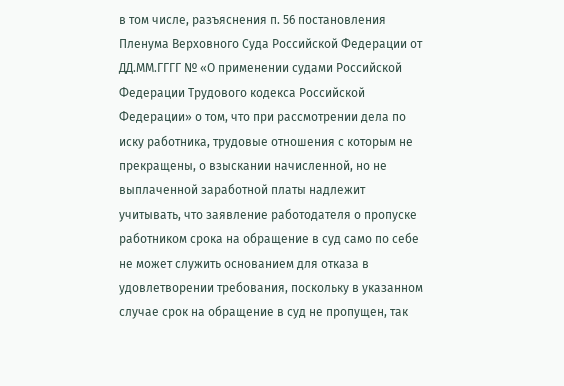в том числе, разъяснения п. 56 постановления Пленума Верховного Суда Российской Федерации от ДД.ММ.ГГГГ № «О применении судами Российской Федерации Трудового кодекса Российской Федерации» о том, что при рассмотрении дела по иску работника, трудовые отношения с которым не прекращены, о взыскании начисленной, но не выплаченной заработной платы надлежит учитывать, что заявление работодателя о пропуске работником срока на обращение в суд само по себе не может служить основанием для отказа в удовлетворении требования, поскольку в указанном случае срок на обращение в суд не пропущен, так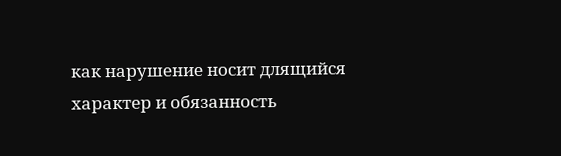как нарушение носит длящийся характер и обязанность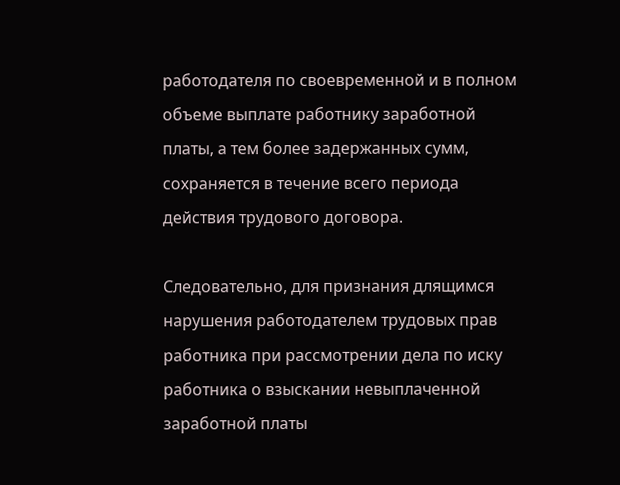работодателя по своевременной и в полном объеме выплате работнику заработной платы, а тем более задержанных сумм, сохраняется в течение всего периода действия трудового договора.

Следовательно, для признания длящимся нарушения работодателем трудовых прав работника при рассмотрении дела по иску работника о взыскании невыплаченной заработной платы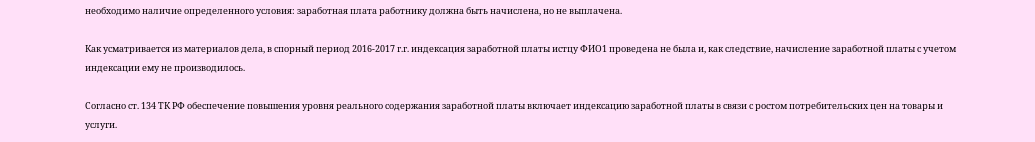необходимо наличие определенного условия: заработная плата работнику должна быть начислена, но не выплачена.

Как усматривается из материалов дела, в спорный период 2016-2017 г.г. индексация заработной платы истцу ФИО1 проведена не была и, как следствие, начисление заработной платы с учетом индексации ему не производилось.

Согласно ст. 134 ТК РФ обеспечение повышения уровня реального содержания заработной платы включает индексацию заработной платы в связи с ростом потребительских цен на товары и услуги.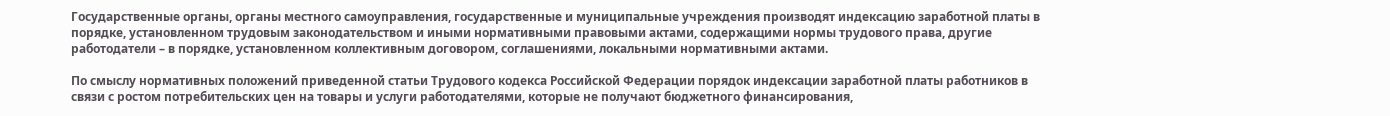Государственные органы, органы местного самоуправления, государственные и муниципальные учреждения производят индексацию заработной платы в порядке, установленном трудовым законодательством и иными нормативными правовыми актами, содержащими нормы трудового права, другие работодатели – в порядке, установленном коллективным договором, соглашениями, локальными нормативными актами.

По смыслу нормативных положений приведенной статьи Трудового кодекса Российской Федерации порядок индексации заработной платы работников в связи с ростом потребительских цен на товары и услуги работодателями, которые не получают бюджетного финансирования,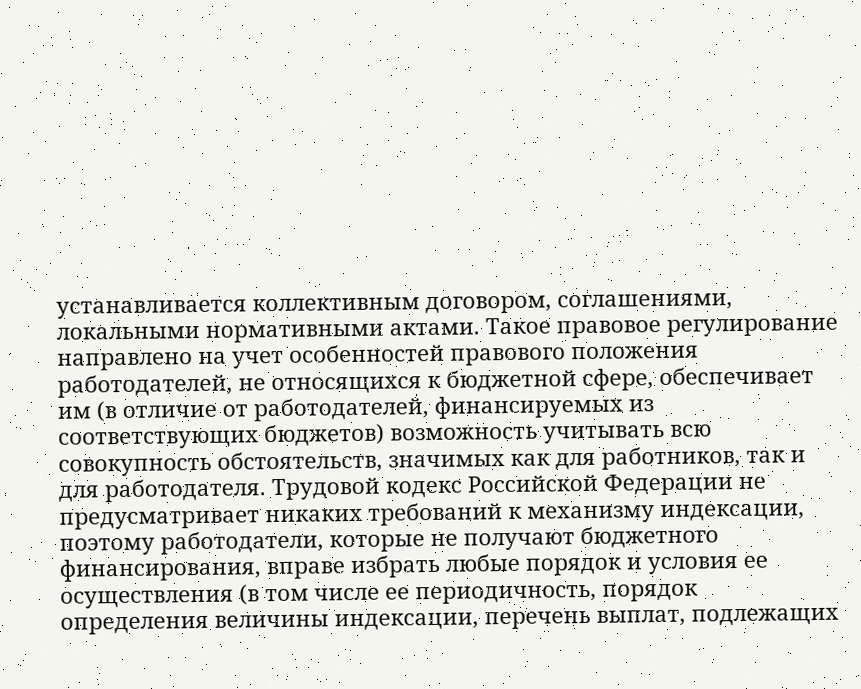устанавливается коллективным договором, соглашениями, локальными нормативными актами. Такое правовое регулирование направлено на учет особенностей правового положения работодателей, не относящихся к бюджетной сфере, обеспечивает им (в отличие от работодателей, финансируемых из соответствующих бюджетов) возможность учитывать всю совокупность обстоятельств, значимых как для работников, так и для работодателя. Трудовой кодекс Российской Федерации не предусматривает никаких требований к механизму индексации, поэтому работодатели, которые не получают бюджетного финансирования, вправе избрать любые порядок и условия ее осуществления (в том числе ее периодичность, порядок определения величины индексации, перечень выплат, подлежащих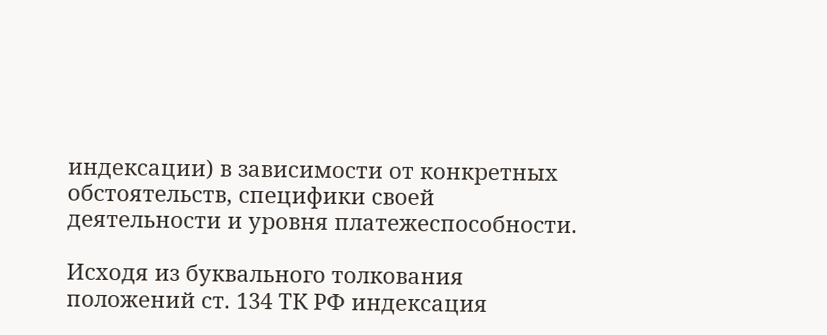индексации) в зависимости от конкретных обстоятельств, специфики своей деятельности и уровня платежеспособности.

Исходя из буквального толкования положений ст. 134 ТК РФ индексация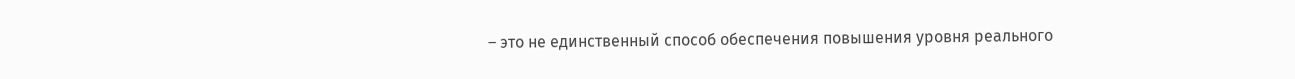– это не единственный способ обеспечения повышения уровня реального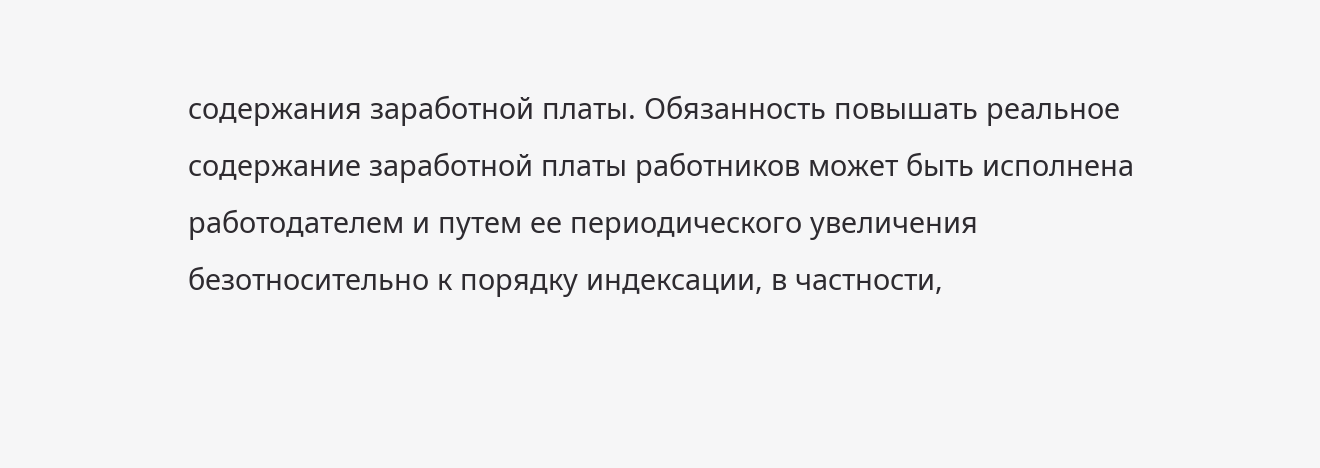содержания заработной платы. Обязанность повышать реальное содержание заработной платы работников может быть исполнена работодателем и путем ее периодического увеличения безотносительно к порядку индексации, в частности,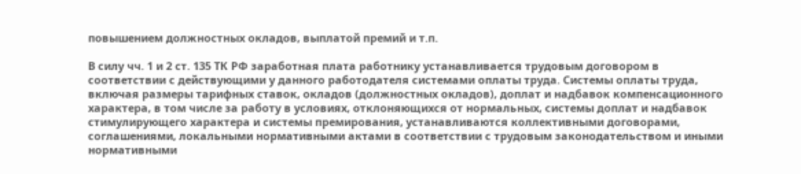повышением должностных окладов, выплатой премий и т.п.

В силу чч. 1 и 2 ст. 135 ТК РФ заработная плата работнику устанавливается трудовым договором в соответствии с действующими у данного работодателя системами оплаты труда. Системы оплаты труда, включая размеры тарифных ставок, окладов (должностных окладов), доплат и надбавок компенсационного характера, в том числе за работу в условиях, отклоняющихся от нормальных, системы доплат и надбавок стимулирующего характера и системы премирования, устанавливаются коллективными договорами, соглашениями, локальными нормативными актами в соответствии с трудовым законодательством и иными нормативными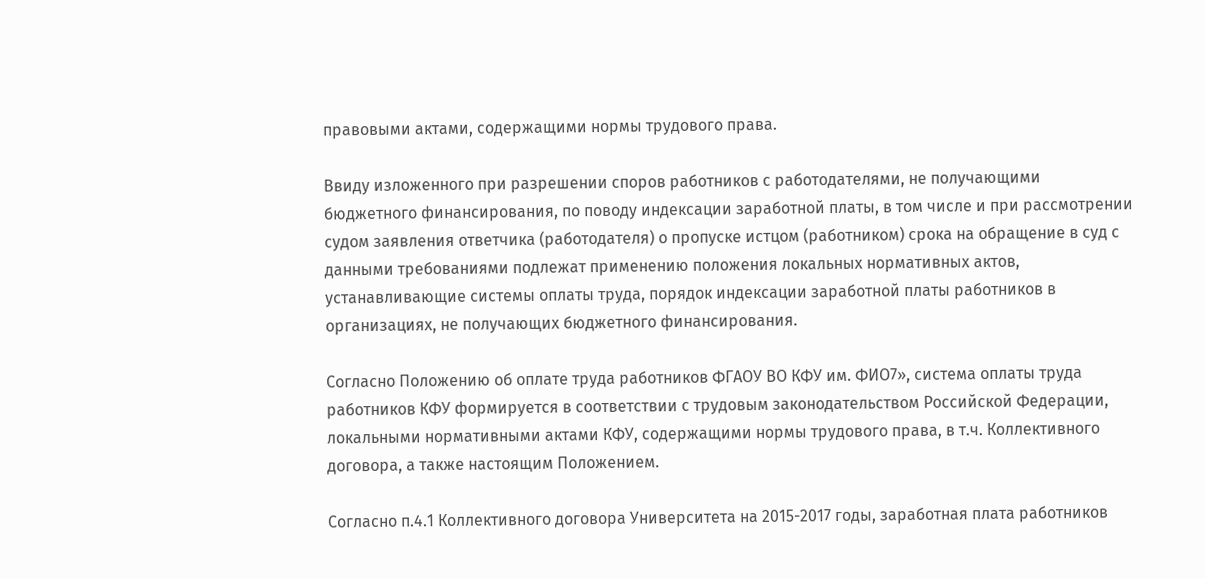правовыми актами, содержащими нормы трудового права.

Ввиду изложенного при разрешении споров работников с работодателями, не получающими бюджетного финансирования, по поводу индексации заработной платы, в том числе и при рассмотрении судом заявления ответчика (работодателя) о пропуске истцом (работником) срока на обращение в суд с данными требованиями подлежат применению положения локальных нормативных актов, устанавливающие системы оплаты труда, порядок индексации заработной платы работников в организациях, не получающих бюджетного финансирования.

Согласно Положению об оплате труда работников ФГАОУ ВО КФУ им. ФИО7», система оплаты труда работников КФУ формируется в соответствии с трудовым законодательством Российской Федерации, локальными нормативными актами КФУ, содержащими нормы трудового права, в т.ч. Коллективного договора, а также настоящим Положением.

Согласно п.4.1 Коллективного договора Университета на 2015-2017 годы, заработная плата работников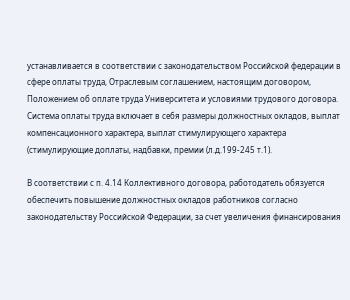устанавливается в соответствии с законодательством Российской федерации в сфере оплаты труда, Отраслевым соглашением, настоящим договором, Положением об оплате труда Университета и условиями трудового договора. Система оплаты труда включает в себя размеры должностных окладов, выплат компенсационного характера, выплат стимулирующего характера (стимулирующие доплаты, надбавки, премии (л.д.199-245 т.1).

В соответствии с п. 4.14 Коллективного договора, работодатель обязуется обеспечить повышение должностных окладов работников согласно законодательству Российской Федерации, за счет увеличения финансирования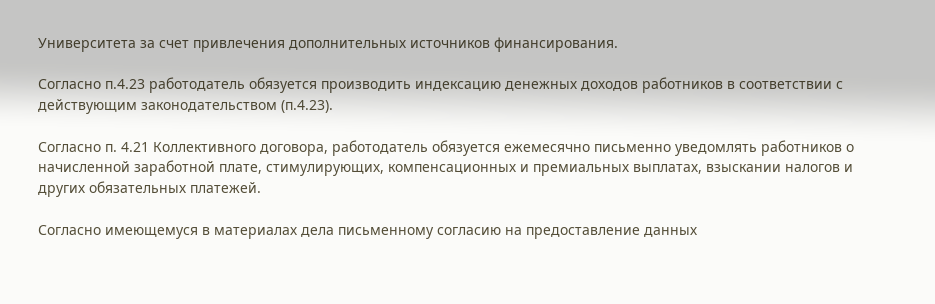Университета за счет привлечения дополнительных источников финансирования.

Согласно п.4.23 работодатель обязуется производить индексацию денежных доходов работников в соответствии с действующим законодательством (п.4.23).

Согласно п. 4.21 Коллективного договора, работодатель обязуется ежемесячно письменно уведомлять работников о начисленной заработной плате, стимулирующих, компенсационных и премиальных выплатах, взыскании налогов и других обязательных платежей.

Согласно имеющемуся в материалах дела письменному согласию на предоставление данных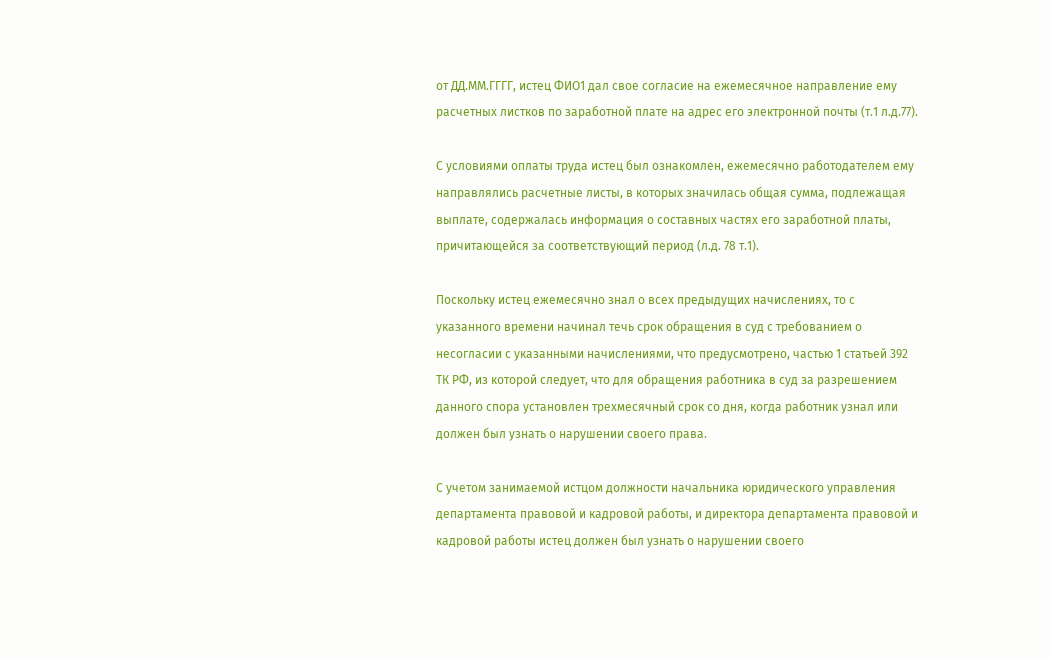от ДД.ММ.ГГГГ, истец ФИО1 дал свое согласие на ежемесячное направление ему расчетных листков по заработной плате на адрес его электронной почты (т.1 л.д.77).

С условиями оплаты труда истец был ознакомлен, ежемесячно работодателем ему направлялись расчетные листы, в которых значилась общая сумма, подлежащая выплате, содержалась информация о составных частях его заработной платы, причитающейся за соответствующий период (л.д. 78 т.1).

Поскольку истец ежемесячно знал о всех предыдущих начислениях, то с указанного времени начинал течь срок обращения в суд с требованием о несогласии с указанными начислениями, что предусмотрено, частью 1 статьей 392 ТК РФ, из которой следует, что для обращения работника в суд за разрешением данного спора установлен трехмесячный срок со дня, когда работник узнал или должен был узнать о нарушении своего права.

С учетом занимаемой истцом должности начальника юридического управления департамента правовой и кадровой работы, и директора департамента правовой и кадровой работы истец должен был узнать о нарушении своего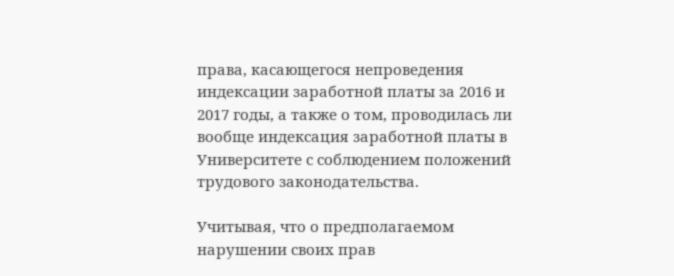права, касающегося непроведения индексации заработной платы за 2016 и 2017 годы, а также о том, проводилась ли вообще индексация заработной платы в Университете с соблюдением положений трудового законодательства.

Учитывая, что о предполагаемом нарушении своих прав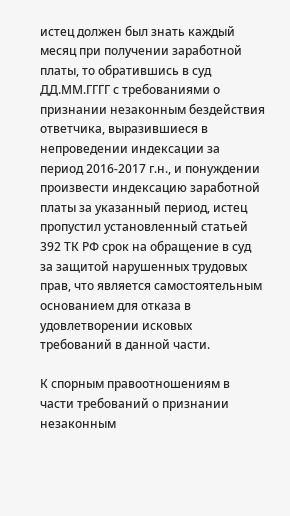истец должен был знать каждый месяц при получении заработной платы, то обратившись в суд ДД.ММ.ГГГГ с требованиями о признании незаконным бездействия ответчика, выразившиеся в непроведении индексации за период 2016-2017 г.н., и понуждении произвести индексацию заработной платы за указанный период, истец пропустил установленный статьей 392 ТК РФ срок на обращение в суд за защитой нарушенных трудовых прав, что является самостоятельным основанием для отказа в удовлетворении исковых требований в данной части.

К спорным правоотношениям в части требований о признании незаконным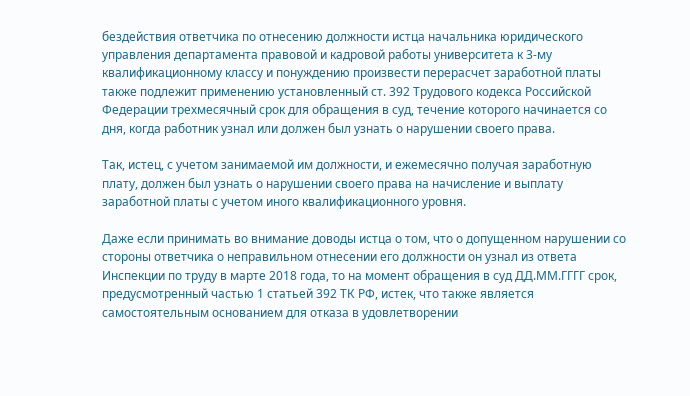бездействия ответчика по отнесению должности истца начальника юридического управления департамента правовой и кадровой работы университета к 3-му квалификационному классу и понуждению произвести перерасчет заработной платы также подлежит применению установленный ст. 392 Трудового кодекса Российской Федерации трехмесячный срок для обращения в суд, течение которого начинается со дня, когда работник узнал или должен был узнать о нарушении своего права.

Так, истец, с учетом занимаемой им должности, и ежемесячно получая заработную плату, должен был узнать о нарушении своего права на начисление и выплату заработной платы с учетом иного квалификационного уровня.

Даже если принимать во внимание доводы истца о том, что о допущенном нарушении со стороны ответчика о неправильном отнесении его должности он узнал из ответа Инспекции по труду в марте 2018 года, то на момент обращения в суд ДД.ММ.ГГГГ срок, предусмотренный частью 1 статьей 392 ТК РФ, истек, что также является самостоятельным основанием для отказа в удовлетворении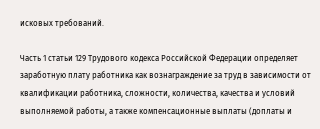исковых требований.

Часть 1 статьи 129 Трудового кодекса Российской Федерации определяет заработную плату работника как вознаграждение за труд в зависимости от квалификации работника, сложности, количества, качества и условий выполняемой работы, а также компенсационные выплаты (доплаты и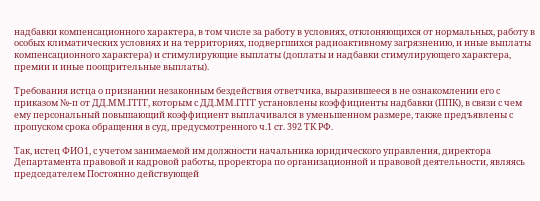надбавки компенсационного характера, в том числе за работу в условиях, отклоняющихся от нормальных, работу в особых климатических условиях и на территориях, подвергшихся радиоактивному загрязнению, и иные выплаты компенсационного характера) и стимулирующие выплаты (доплаты и надбавки стимулирующего характера, премии и иные поощрительные выплаты).

Требования истца о признании незаконным бездействия ответчика, выразившееся в не ознакомлении его с приказом №-п от ДД.ММ.ГГГГ, которым с ДД.ММ.ГГГГ установлены коэффициенты надбавки (ППК), в связи с чем ему персональный повышающий коэффициент выплачивался в уменьшенном размере, также предъявлены с пропуском срока обращения в суд, предусмотренного ч.1 ст. 392 ТК РФ.

Так, истец ФИО1, с учетом занимаемой им должности начальника юридического управления, директора Департамента правовой и кадровой работы, проректора по организационной и правовой деятельности, являясь председателем Постоянно действующей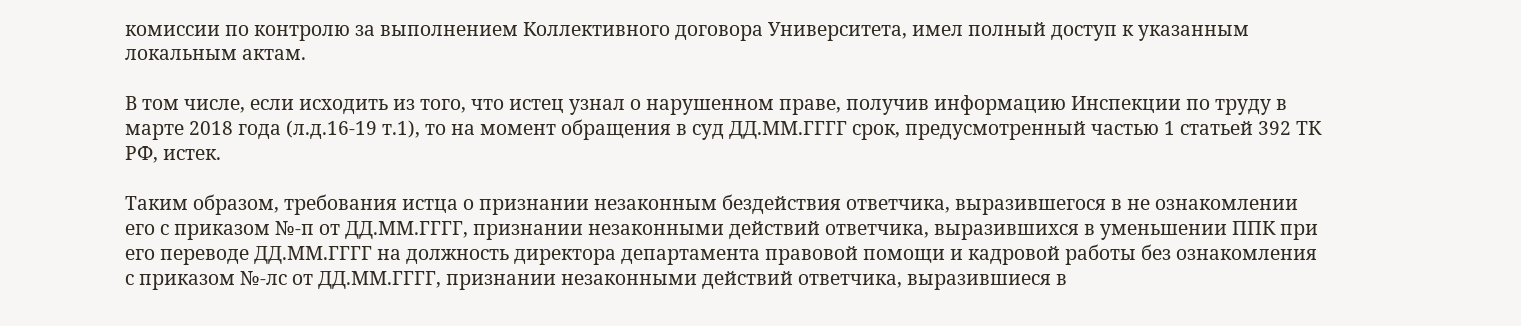комиссии по контролю за выполнением Коллективного договора Университета, имел полный доступ к указанным локальным актам.

В том числе, если исходить из того, что истец узнал о нарушенном праве, получив информацию Инспекции по труду в марте 2018 года (л.д.16-19 т.1), то на момент обращения в суд ДД.ММ.ГГГГ срок, предусмотренный частью 1 статьей 392 ТК РФ, истек.

Таким образом, требования истца о признании незаконным бездействия ответчика, выразившегося в не ознакомлении его с приказом №-п от ДД.ММ.ГГГГ, признании незаконными действий ответчика, выразившихся в уменьшении ППК при его переводе ДД.ММ.ГГГГ на должность директора департамента правовой помощи и кадровой работы без ознакомления с приказом №-лс от ДД.ММ.ГГГГ, признании незаконными действий ответчика, выразившиеся в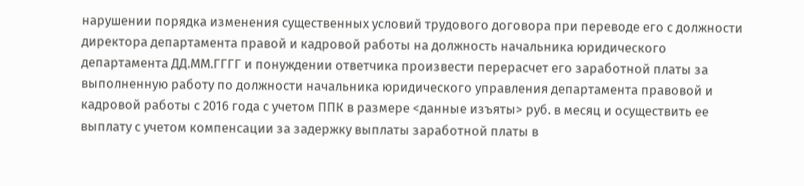нарушении порядка изменения существенных условий трудового договора при переводе его с должности директора департамента правой и кадровой работы на должность начальника юридического департамента ДД.ММ.ГГГГ и понуждении ответчика произвести перерасчет его заработной платы за выполненную работу по должности начальника юридического управления департамента правовой и кадровой работы с 2016 года с учетом ППК в размере <данные изъяты> руб. в месяц и осуществить ее выплату с учетом компенсации за задержку выплаты заработной платы в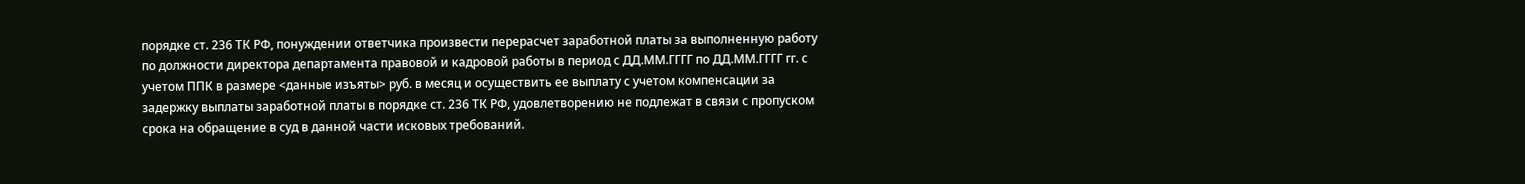порядке ст. 236 ТК РФ, понуждении ответчика произвести перерасчет заработной платы за выполненную работу по должности директора департамента правовой и кадровой работы в период с ДД.ММ.ГГГГ по ДД.ММ.ГГГГ гг. с учетом ППК в размере <данные изъяты> руб. в месяц и осуществить ее выплату с учетом компенсации за задержку выплаты заработной платы в порядке ст. 236 ТК РФ, удовлетворению не подлежат в связи с пропуском срока на обращение в суд в данной части исковых требований.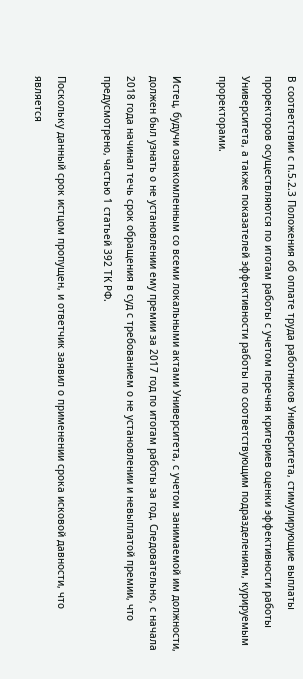В соответствии с п.5.2.3 Положения об оплате труда работников Университета, стимулирующие выплаты проректоров осуществляются по итогам работы с учетом перечня критериев оценки эффективности работы Университета, а также показателей эффективности работы по соответствующим подразделениям, курируемым проректорами.

Истец, будучи ознакомленным со всеми локальными актами Университета, с учетом занимаемой им должности, должен был узнать о не установлении ему премии за 2017 год по итогам работы за год. Следовательно, с начала 2018 года начинал течь срок обращения в суд с требованием о не установлении и невыплатой премии, что предусмотрено, частью 1 статьей 392 ТК РФ.

Поскольку данный срок истцом пропущен, и ответчик заявил о применении срока исковой давности, что является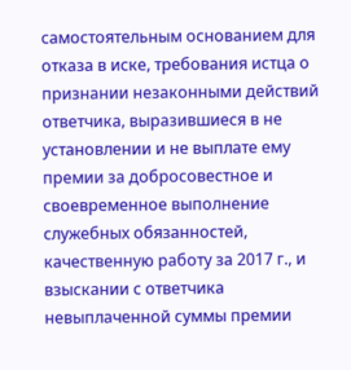самостоятельным основанием для отказа в иске, требования истца о признании незаконными действий ответчика, выразившиеся в не установлении и не выплате ему премии за добросовестное и своевременное выполнение служебных обязанностей, качественную работу за 2017 г., и взыскании с ответчика невыплаченной суммы премии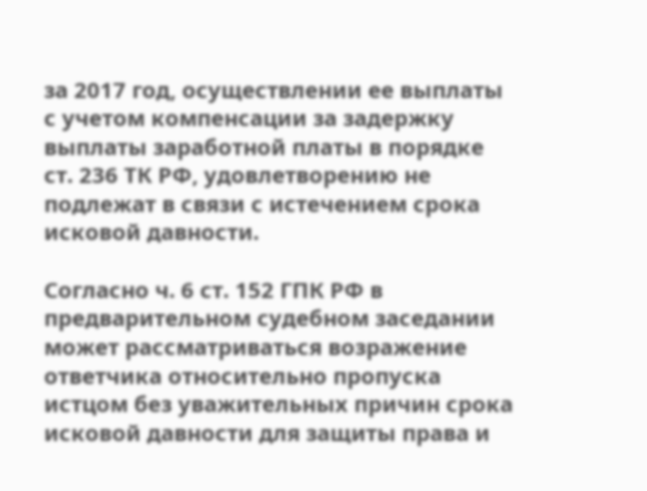за 2017 год, осуществлении ее выплаты с учетом компенсации за задержку выплаты заработной платы в порядке ст. 236 ТК РФ, удовлетворению не подлежат в связи с истечением срока исковой давности.

Согласно ч. 6 ст. 152 ГПК РФ в предварительном судебном заседании может рассматриваться возражение ответчика относительно пропуска истцом без уважительных причин срока исковой давности для защиты права и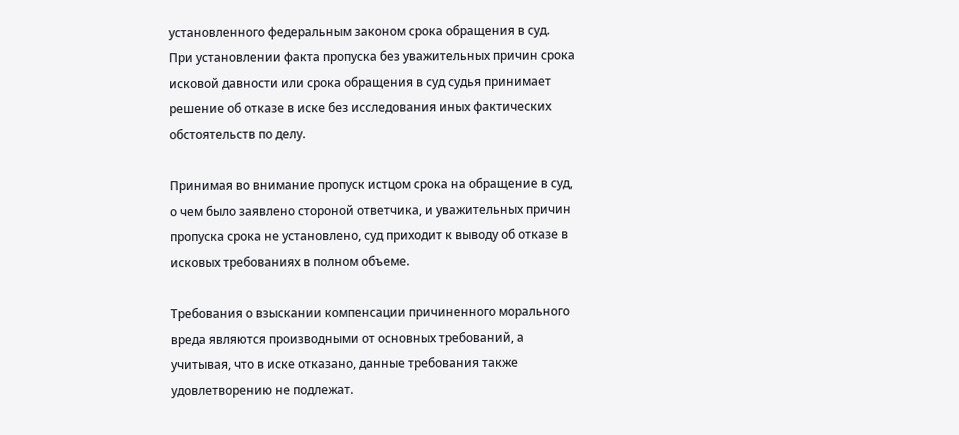установленного федеральным законом срока обращения в суд. При установлении факта пропуска без уважительных причин срока исковой давности или срока обращения в суд судья принимает решение об отказе в иске без исследования иных фактических обстоятельств по делу.

Принимая во внимание пропуск истцом срока на обращение в суд, о чем было заявлено стороной ответчика, и уважительных причин пропуска срока не установлено, суд приходит к выводу об отказе в исковых требованиях в полном объеме.

Требования о взыскании компенсации причиненного морального вреда являются производными от основных требований, а учитывая, что в иске отказано, данные требования также удовлетворению не подлежат.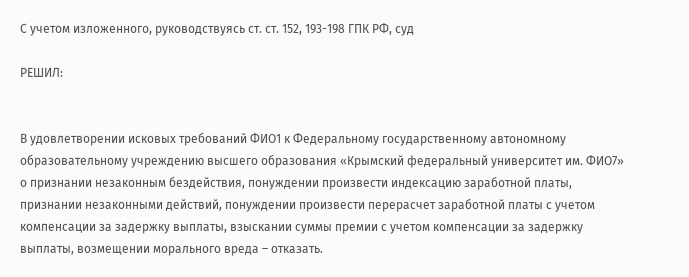С учетом изложенного, руководствуясь ст. ст. 152, 193-198 ГПК РФ, суд

РЕШИЛ:


В удовлетворении исковых требований ФИО1 к Федеральному государственному автономному образовательному учреждению высшего образования «Крымский федеральный университет им. ФИО7» о признании незаконным бездействия, понуждении произвести индексацию заработной платы, признании незаконными действий, понуждении произвести перерасчет заработной платы с учетом компенсации за задержку выплаты, взыскании суммы премии с учетом компенсации за задержку выплаты, возмещении морального вреда – отказать.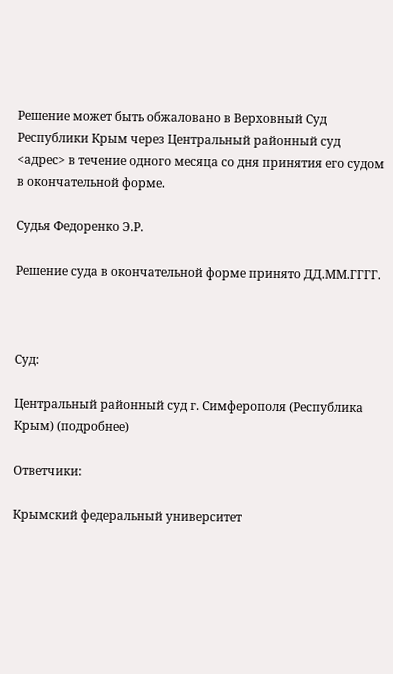Решение может быть обжаловано в Верховный Суд Республики Крым через Центральный районный суд <адрес> в течение одного месяца со дня принятия его судом в окончательной форме.

Судья Федоренко Э.Р.

Решение суда в окончательной форме принято ДД.ММ.ГГГГ.



Суд:

Центральный районный суд г. Симферополя (Республика Крым) (подробнее)

Ответчики:

Крымский федеральный университет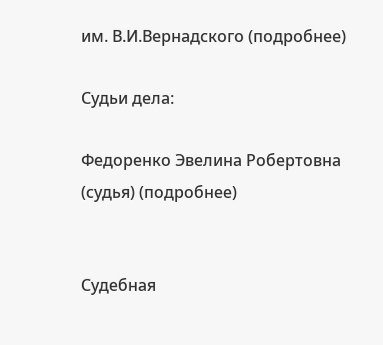им. В.И.Вернадского (подробнее)

Судьи дела:

Федоренко Эвелина Робертовна (судья) (подробнее)


Судебная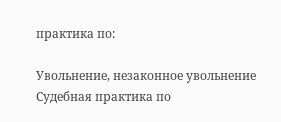практика по:

Увольнение, незаконное увольнение
Судебная практика по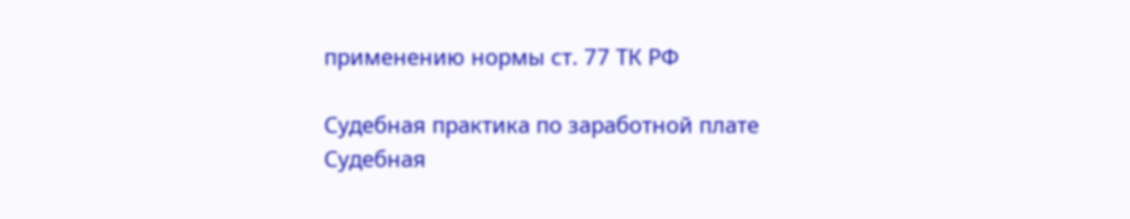применению нормы ст. 77 ТК РФ

Судебная практика по заработной плате
Судебная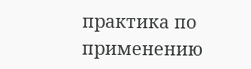практика по применению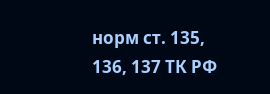норм ст. 135, 136, 137 ТК РФ